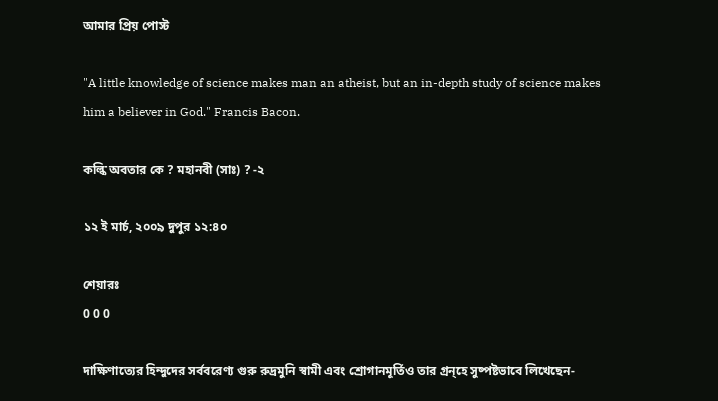আমার প্রিয় পোস্ট

"A little knowledge of science makes man an atheist, but an in-depth study of science makes him a believer in God." Francis Bacon.

কল্কি অবতার কে ? মহানবী (সাঃ) ? -২

১২ ই মার্চ, ২০০৯ দুপুর ১২:৪০

শেয়ারঃ
0 0 0

দাক্ষিণাত্যের হিন্দুদের সর্ববরেণ্য গুরু রুদ্রমুনি স্বামী এবং শ্রোগানমূর্তিও তার গ্রন্হে সুষ্পষ্টভাবে লিখেছেন-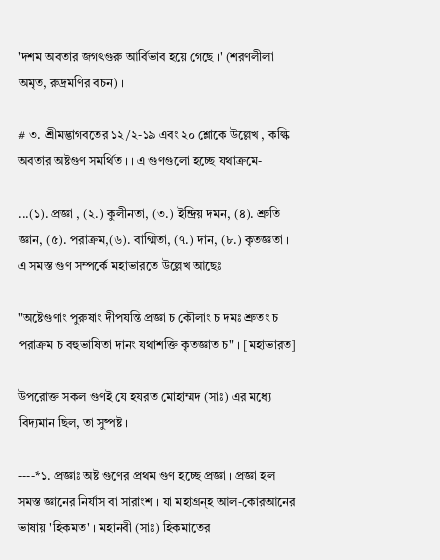'দশম অবতার জগৎগুরু আর্বিভাব হয়ে গেছে ।' (শরণলীলা অমৃত, রুদ্রমণির বচন) ।

# ৩. শ্রীমদ্ভাগবতের ১২/২-১৯ এবং ২০ শ্লোকে উল্লেখ , কল্কি অবতার অষ্টগুণ সমর্থিত । । এ গুণগুলো হচ্ছে যথাক্রমে-

...(১). প্রজ্ঞা , (২.) কুলীনতা, (৩.) ইন্দ্রিয় দমন, (৪). শ্রুতি জ্ঞান, (৫). পরাক্রম,(৬). বাগ্মিতা, (৭.) দান, (৮.) কৃতজ্ঞতা । এ সমস্ত গুণ সম্পর্কে মহাভারতে উল্লেখ আছেঃ

"অষ্টেগুণাং পুরুষাং দীপযন্তি প্রজ্ঞা চ কৌলাং চ দমঃ শ্রুতং চ পরাক্রম চ বহুভাষিতা দানং যথাশক্তি কৃতজ্ঞাত চ" । [মহাভারত]

উপরোক্ত সকল গুণই যে হযরত মোহাম্মদ (সাঃ) এর মধ্যে বিদ্যমান ছিল, তা সুষ্পষ্ট ।

----*১. প্রজ্ঞাঃ অষ্ট গুণের প্রথম গুণ হচ্ছে প্রজ্ঞা । প্রজ্ঞা হল সমস্ত জ্ঞানের নির্যাস বা সারাংশ । যা মহাগ্রন্হ আল-কোরআনের ভাষায় 'হিকমত' । মহানবী (সাঃ) হিকমাতের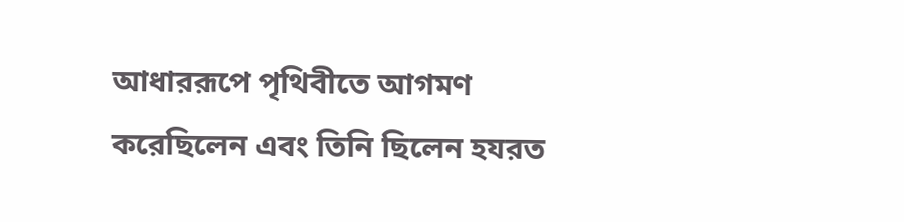আধাররূপে পৃথিবীতে আগমণ করেছিলেন এবং তিনি ছিলেন হযরত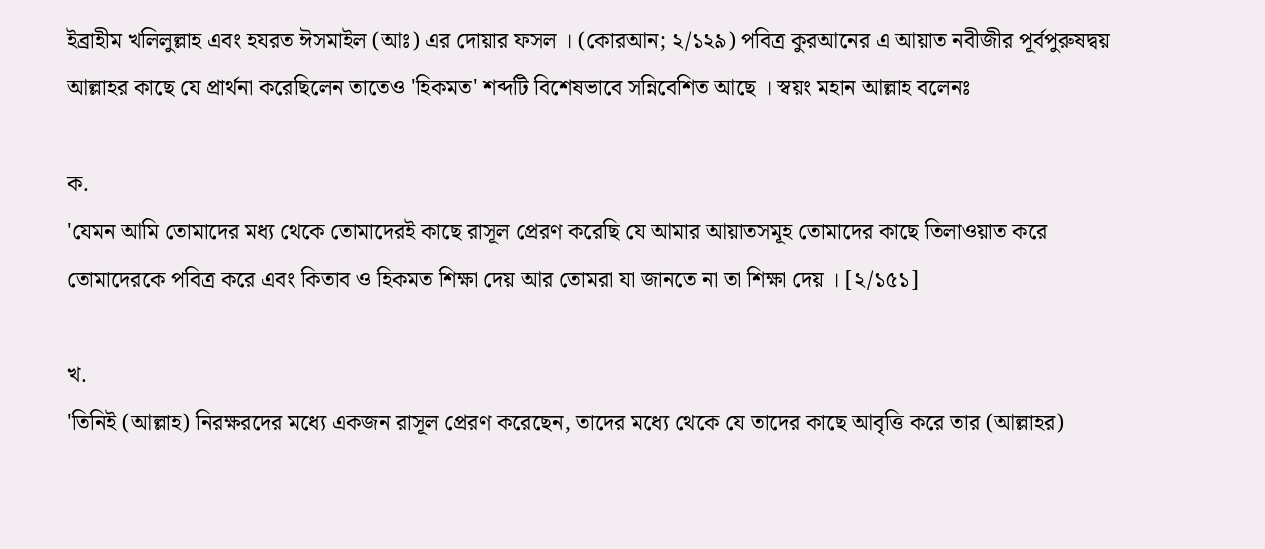ইব্রাহীম খলিলুল্লাহ এবং হযরত ঈসমাইল (আঃ) এর দোয়ার ফসল । (কোরআন; ২/১২৯) পবিত্র কুরআনের এ আয়াত নবীজীর পূর্বপুরুষদ্বয় আল্লাহর কাছে যে প্রার্থনা করেছিলেন তাতেও 'হিকমত' শব্দটি বিশেষভাবে সন্নিবেশিত আছে । স্বয়ং মহান আল্লাহ বলেনঃ

ক.
'যেমন আমি তোমাদের মধ্য থেকে তোমাদেরই কাছে রাসূল প্রেরণ করেছি যে আমার আয়াতসমূহ তোমাদের কাছে তিলাওয়াত করে তোমাদেরকে পবিত্র করে এবং কিতাব ও হিকমত শিক্ষা দেয় আর তোমরা যা জানতে না তা শিক্ষা দেয় । [২/১৫১]

খ.
'তিনিই (আল্লাহ) নিরক্ষরদের মধ্যে একজন রাসূল প্রেরণ করেছেন, তাদের মধ্যে থেকে যে তাদের কাছে আবৃত্তি করে তার (আল্লাহর)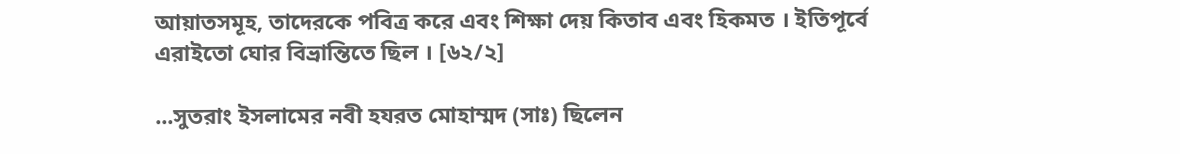আয়াতসমূহ, তাদেরকে পবিত্র করে এবং শিক্ষা দেয় কিতাব এবং হিকমত । ইতিপূর্বে এরাইতো ঘোর বিভ্রান্তিতে ছিল । [৬২/২]

...সুতরাং ইসলামের নবী হযরত মোহাম্মদ (সাঃ) ছিলেন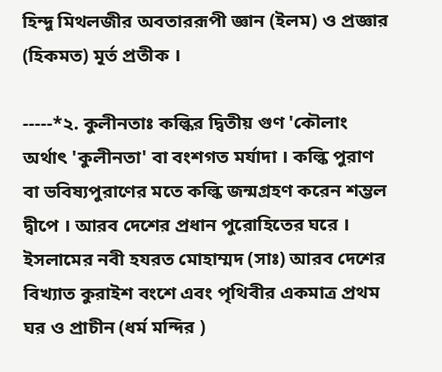হিন্দু মিথলজীর অবতাররূপী জ্ঞান (ইলম) ও প্রজ্ঞার (হিকমত) মূর্ত প্রতীক ।

-----*২. কুলীনতাঃ কল্কির দ্বিতীয় গুণ 'কৌলাং অর্থাৎ 'কুলীনতা' বা বংশগত মর্যাদা । কল্কি পুরাণ বা ভবিষ্যপুরাণের মতে কল্কি জন্মগ্রহণ করেন শম্ভল দ্বীপে । আরব দেশের প্রধান পুরোহিতের ঘরে । ইসলামের নবী হযরত মোহাম্মদ (সাঃ) আরব দেশের বিখ্যাত কুরাইশ বংশে এবং পৃথিবীর একমাত্র প্রথম ঘর ও প্রাচীন (ধর্ম মন্দির )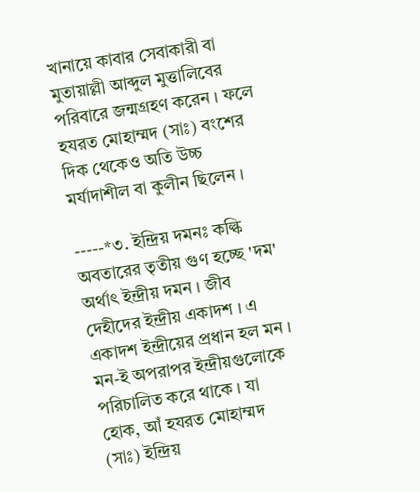খানায়ে কাবার সেবাকারী বা মুতায়াল্লী আব্দুল মুত্তালিবের পরিবারে জন্মগ্রহণ করেন । ফলে হযরত মোহাম্মদ (সাঃ) বংশের দিক থেকেও অতি উচ্চ মর্যাদাশীল বা কুলীন ছিলেন ।

-----*৩. ইন্দ্রিয় দমনঃ কল্কি অবতারের তৃতীয় গুণ হচ্ছে 'দম' অর্থাৎ ইন্দ্রীয় দমন । জীব দেহীদের ইন্দ্রীয় একাদশ । এ একাদশ ইন্দ্রীয়ের প্রধান হল মন । মন-ই অপরাপর ইন্দ্রীয়গুলোকে পরিচালিত করে থাকে । যা হোক, আঁ হযরত মোহাম্মদ (সাঃ) ইন্দ্রিয়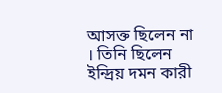আসক্ত ছিলেন না । তিনি ছিলেন ইন্দ্রিয় দমন কারী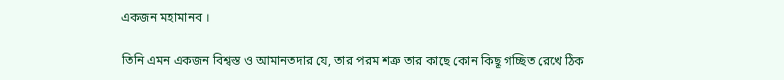একজন মহামানব ।

তিনি এমন একজন বিশ্বস্ত ও আমানতদার যে, তার পরম শত্রু তার কাছে কোন কিছূ গচ্ছিত রেখে ঠিক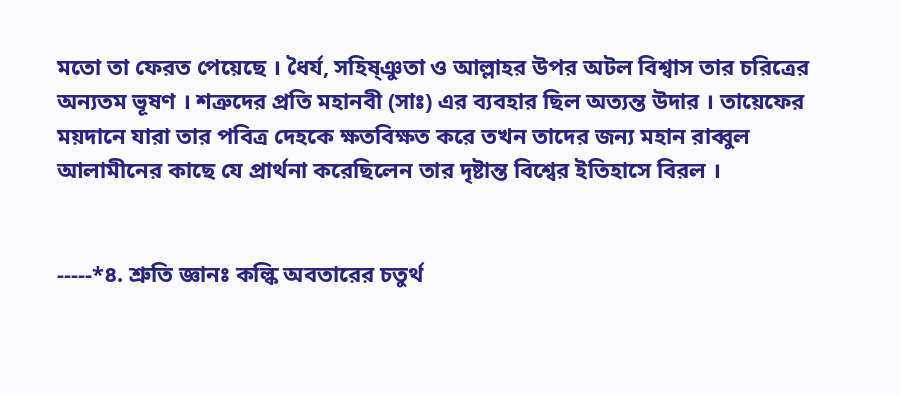মতো তা ফেরত পেয়েছে । ধৈর্য, সহিষ্ঞুতা ও আল্লাহর উপর অটল বিশ্বাস তার চরিত্রের অন্যতম ভূষণ । শত্রুদের প্রতি মহানবী (সাঃ) এর ব্যবহার ছিল অত্যন্ত উদার । তায়েফের ময়দানে যারা তার পবিত্র দেহকে ক্ষতবিক্ষত করে তখন তাদের জন্য মহান রাব্বুল আলামীনের কাছে যে প্রার্থনা করেছিলেন তার দৃষ্টান্ত বিশ্বের ইতিহাসে বিরল ।


-----*৪. শ্রুতি জ্ঞানঃ কল্কি অবতারের চতুর্থ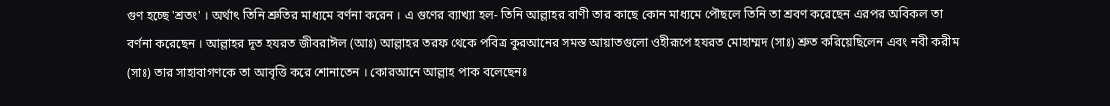গুণ হচ্ছে 'শ্রতং' । অর্থাৎ তিনি শ্রুতির মাধ্যমে বর্ণনা করেন । এ গুণের ব্যাখ্যা হল- তিনি আল্লাহর বাণী তার কাছে কোন মাধ্যমে পৌছলে তিনি তা শ্রবণ করেছেন এরপর অবিকল তা বর্ণনা করেছেন । আল্লাহর দূত হযরত জীবরাঈল (আঃ) আল্লাহর তরফ থেকে পবিত্র কুরআনের সমস্ত আয়াতগুলো ওহীরূপে হযরত মোহাম্মদ (সাঃ) শ্রুত করিয়েছিলেন এবং নবী করীম (সাঃ) তার সাহাবাগণকে তা আবৃত্তি করে শোনাতেন । কোরআনে আল্লাহ পাক বলেছেনঃ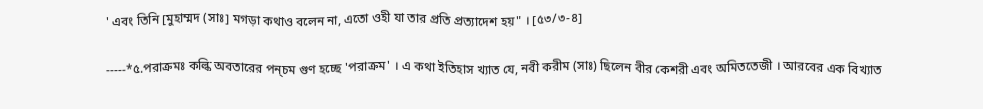' এবং তিনি [মুহাম্মদ (সাঃ] মগড়া কথাও বলেন না, এতো ওহী যা তার প্রতি প্রত্যাদেশ হয়" । [৫৩/৩-৪]

-----*৫.পরাক্রমঃ কল্কি অবতারের পন্চম গুণ হচ্ছে 'পরাক্রম' । এ কথা ইতিহাস খ্যাত যে, নবী করীম (সাঃ) ছিলেন বীর কেশরী এবং অমিততেজী । আরবের এক বিখ্যাত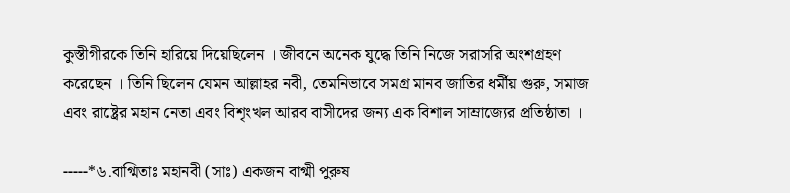কুস্তীগীরকে তিনি হারিয়ে দিয়েছিলেন । জীবনে অনেক যুদ্ধে তিনি নিজে সরাসরি অংশগ্রহণ করেছেন । তিনি ছিলেন যেমন আল্লাহর নবী, তেমনিভাবে সমগ্র মানব জাতির ধর্মীয় গুরু, সমাজ এবং রাষ্ট্রের মহান নেতা এবং বিশৃংখল আরব বাসীদের জন্য এক বিশাল সাম্রাজ্যের প্রতিষ্ঠাতা ।

-----*৬.বাগ্মিতাঃ মহানবী (সাঃ) একজন বাগ্মী পুরুষ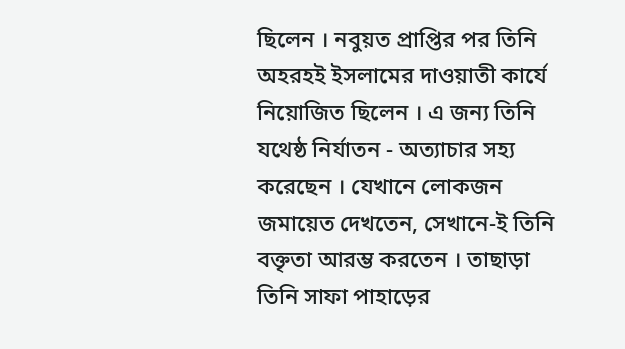ছিলেন । নবুয়ত প্রাপ্তির পর তিনি অহরহই ইসলামের দাওয়াতী কার্যে নিয়োজিত ছিলেন । এ জন্য তিনি যথেষ্ঠ নির্যাতন - অত্যাচার সহ্য করেছেন । যেখানে লোকজন জমায়েত দেখতেন, সেখানে-ই তিনি বক্তৃতা আরম্ভ করতেন । তাছাড়া তিনি সাফা পাহাড়ের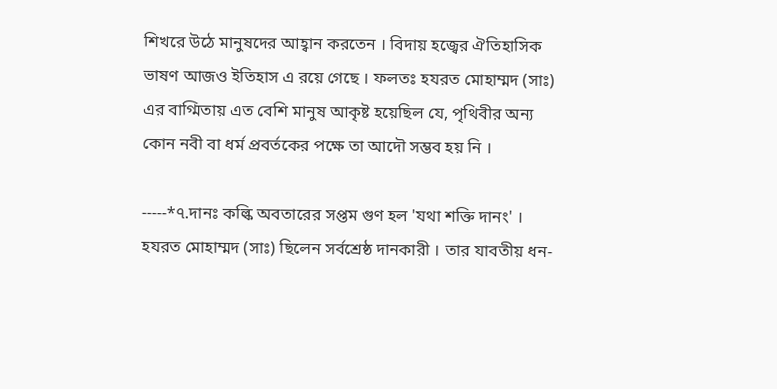শিখরে উঠে মানুষদের আহ্বান করতেন । বিদায় হজ্বের ঐতিহাসিক ভাষণ আজও ইতিহাস এ রয়ে গেছে । ফলতঃ হযরত মোহাম্মদ (সাঃ) এর বাগ্মিতায় এত বেশি মানুষ আকৃষ্ট হয়েছিল যে, পৃথিবীর অন্য কোন নবী বা ধর্ম প্রবর্তকের পক্ষে তা আদৌ সম্ভব হয় নি ।

-----*৭.দানঃ কল্কি অবতারের সপ্তম গুণ হল 'যথা শক্তি দানং' । হযরত মোহাম্মদ (সাঃ) ছিলেন সর্বশ্রেষ্ঠ দানকারী । তার যাবতীয় ধন-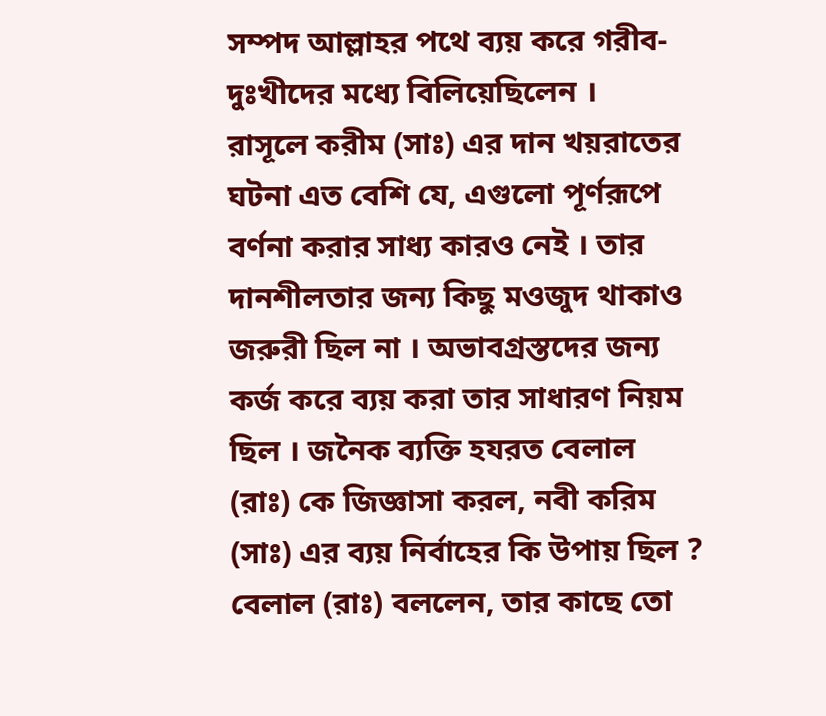সম্পদ আল্লাহর পথে ব্যয় করে গরীব-দুঃখীদের মধ্যে বিলিয়েছিলেন ।
রাসূলে করীম (সাঃ) এর দান খয়রাতের ঘটনা এত বেশি যে, এগুলো পূর্ণরূপে বর্ণনা করার সাধ্য কারও নেই । তার দানশীলতার জন্য কিছু মওজুদ থাকাও জরুরী ছিল না । অভাবগ্রস্তদের জন্য কর্জ করে ব্যয় করা তার সাধারণ নিয়ম ছিল । জনৈক ব্যক্তি হযরত বেলাল (রাঃ) কে জিজ্ঞাসা করল, নবী করিম (সাঃ) এর ব্যয় নির্বাহের কি উপায় ছিল ? বেলাল (রাঃ) বললেন, তার কাছে তো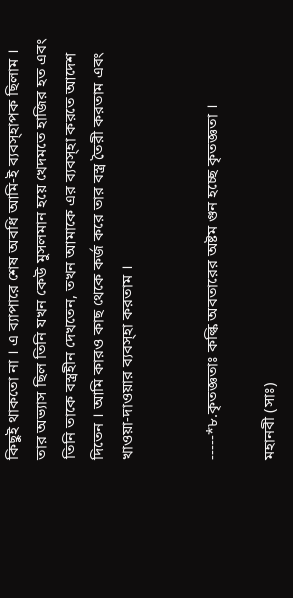কিছুই থাকতো না । এ ব্যাপারে শেষ অবধি আমি-ই ব্যবস্হাপক ছিলাম । তার অভ্যাস ছিল তিনি যখন কেউ মুসলমান হয়ে খেদমতে হাজির হত এবং তিনি তাকে বস্ত্রহীন দেখতেন, তখন আমাকে এর ব্যবস্হা করতে আদেশ দিতেন । আমি কারও কাছ থেকে কর্জ করে তার বস্ত্র তৈরী করতাম এবং খাওয়া-দাওয়ার ব্যবস্হা করতাম ।


-----*৮.কৃতজ্ঞতাঃ কল্কি অবতারের অষ্টম গুন হচ্ছে কৃতজ্ঞতা ।

মহানবী (সাঃ)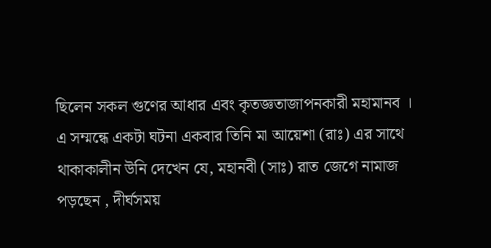ছিলেন সকল গুণের আধার এবং কৃতজ্ঞতাজাপনকারী মহামানব । এ সম্মন্ধে একটা ঘটনা একবার তিনি মা আয়েশা (রাঃ) এর সাথে থাকাকালীন উনি দেখেন যে, মহানবী (সাঃ) রাত জেগে নামাজ পড়ছেন , দীর্ঘসময়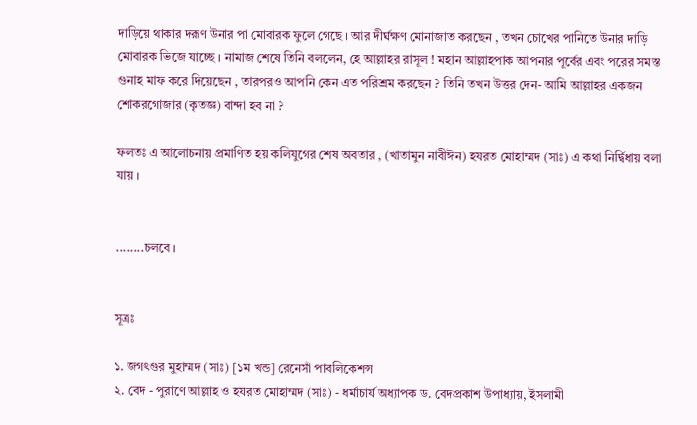দাড়িয়ে থাকার দরূণ উনার পা মোবারক ফুলে গেছে । আর দীর্ঘক্ষণ মোনাজাত করছেন , তখন চোখের পানিতে উনার দাড়ি মোবারক ভিজে যাচ্ছে । নামাজ শেষে তিনি বললেন, হে আল্লাহর রাসূল ! মহান আল্লাহপাক আপনার পূর্বের এবং পরের সমস্ত গুনাহ মাফ করে দিয়েছেন , তারপরও আপনি কেন এত পরিশ্রম করছেন ? তিনি তখন উত্তর দেন- আমি আল্লাহর একজন শোকরগোজার (কৃতজ্ঞ) বান্দা হব না ?

ফলতঃ এ আলোচনায় প্রমাণিত হয় কলিযুগের শেষ অবতার , (খাতামুন নাবীঈন) হযরত মোহাম্মদ (সাঃ) এ কথা নির্দ্বিধায় বলা যায় ।


........চলবে ।


সূত্রঃ

১. জগৎগুর মুহাম্মদ (সাঃ) [১ম খন্ড] রেনেসাঁ পাবলিকেশন্স
২. বেদ - পুরাণে আল্লাহ ও হযরত মোহাম্মদ (সাঃ) - ধর্মাচার্য অধ্যাপক ড. বেদপ্রকাশ উপাধ্যায়, ইসলামী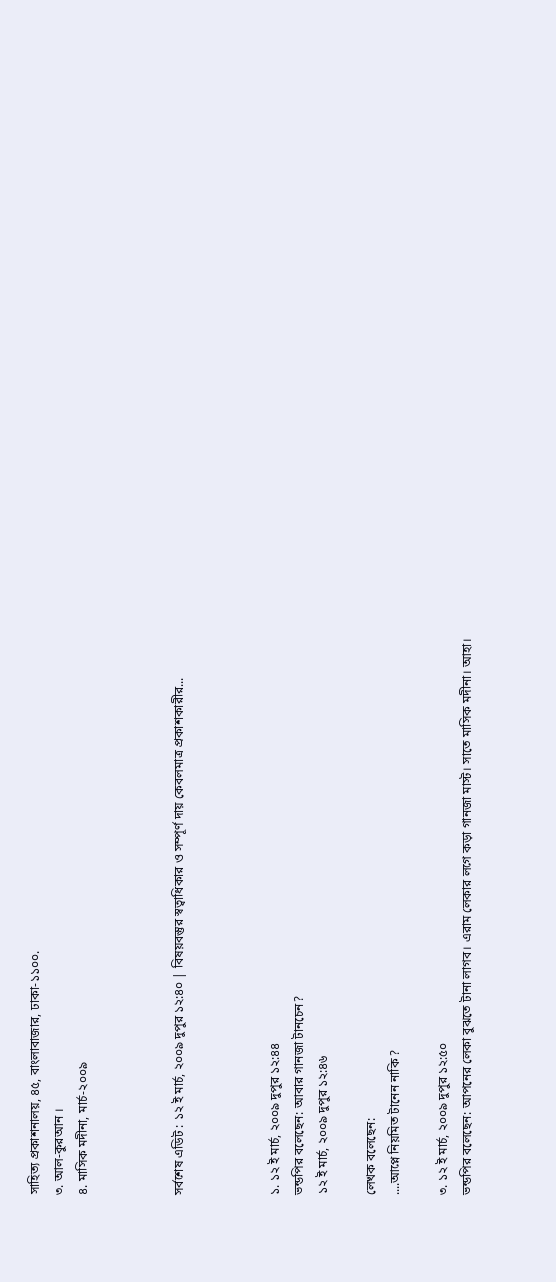সাহিত্য প্রকাশনালয়, ৪৫, বাংলাবাজার, ঢাকা-১১০০.
৩. আল-কুরআন ।
৪. মাসিক মদীনা, মার্চ-২০০৯



সর্বশেষ এডিট : ১২ ই মার্চ, ২০০৯ দুপুর ১২:৪০ | বিষয়বস্তুর স্বত্বাধিকার ও সম্পূর্ণ দায় কেবলমাত্র প্রকাশকারীর...



১. ১২ ই মার্চ, ২০০৯ দুপুর ১২:৪৪
ভন্ডপির বলেছেন: আবার গানজা টানচেন?
১২ ই মার্চ, ২০০৯ দুপুর ১২:৪৬

লেখক বলেছেন:
....আপ্নে নিয়মিত টানেন নাকি ?

৩. ১২ ই মার্চ, ২০০৯ দুপুর ১২:৫০
ভন্ডপির বলেছেন: আপনের লেকা বুঝতে টানা লাগব। এরাম লেকার লগে কড়া গানজা মাস্ট। সাতে মাসিক মদীনা। আহা।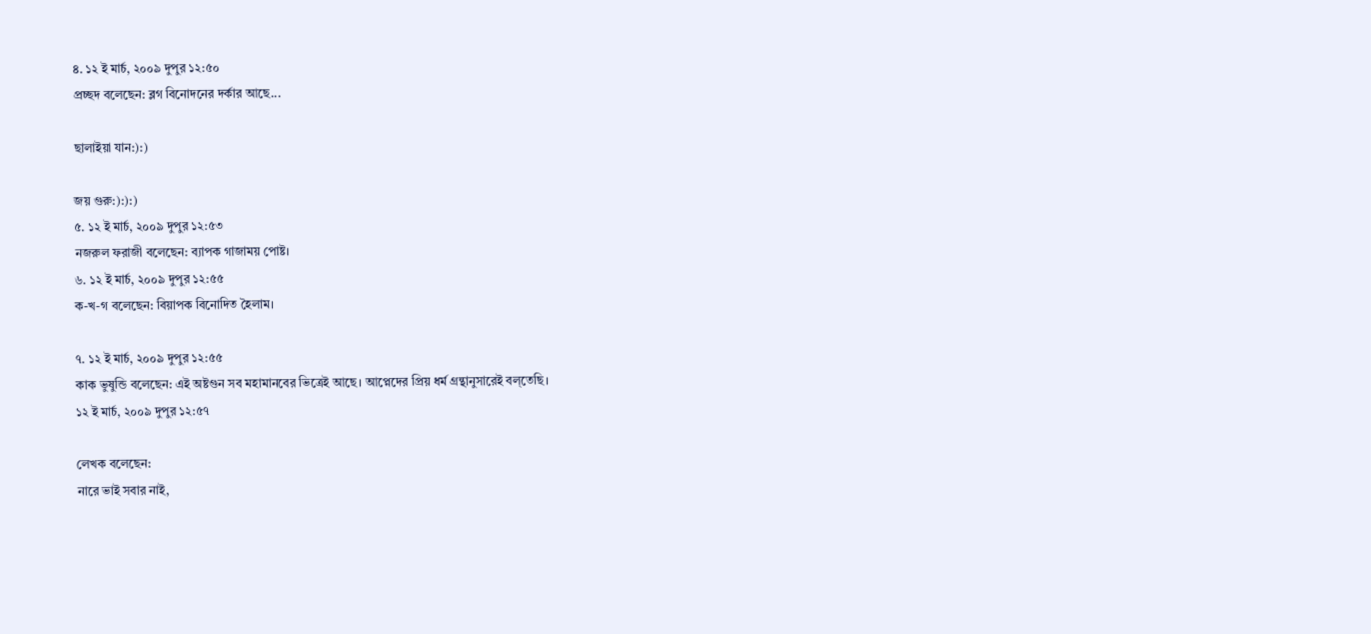৪. ১২ ই মার্চ, ২০০৯ দুপুর ১২:৫০
প্রচ্ছদ বলেছেন: ব্লগ বিনোদনের দর্কার আছে...

ছালাইয়া যান:):)

জয় গুরু:):):)
৫. ১২ ই মার্চ, ২০০৯ দুপুর ১২:৫৩
নজরুল ফরাজী বলেছেন: ব্যাপক গাজাময় পোষ্ট।
৬. ১২ ই মার্চ, ২০০৯ দুপুর ১২:৫৫
ক-খ-গ বলেছেন: বিয়াপক বিনোদিত হৈলাম।

৭. ১২ ই মার্চ, ২০০৯ দুপুর ১২:৫৫
কাক ভুষুন্ডি বলেছেন: এই অষ্টগুন সব মহামানবের ভিত্রেই আছে। আপ্নেদের প্রিয় ধর্ম গ্রন্থানুসারেই বল্তেছি।
১২ ই মার্চ, ২০০৯ দুপুর ১২:৫৭

লেখক বলেছেন:
নারে ভাই সবার নাই,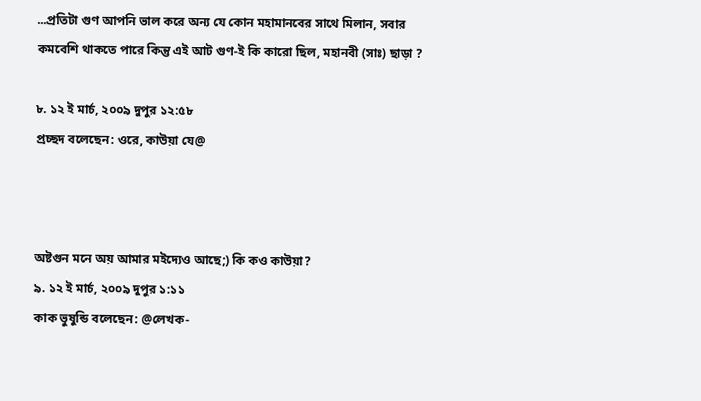...প্রতিটা গুণ আপনি ভাল করে অন্য যে কোন মহামানবের সাথে মিলান, সবার কমবেশি থাকতে পারে কিন্তু এই আট গুণ-ই কি কারো ছিল, মহানবী (সাঃ) ছাড়া ?

৮. ১২ ই মার্চ, ২০০৯ দুপুর ১২:৫৮
প্রচ্ছদ বলেছেন: ওরে, কাউয়া যে@



অষ্টগুন মনে অয় আমার মইদ্যেও আছে;) কি কও কাউয়া?
৯. ১২ ই মার্চ, ২০০৯ দুপুর ১:১১
কাক ভুষুন্ডি বলেছেন: @লেখক-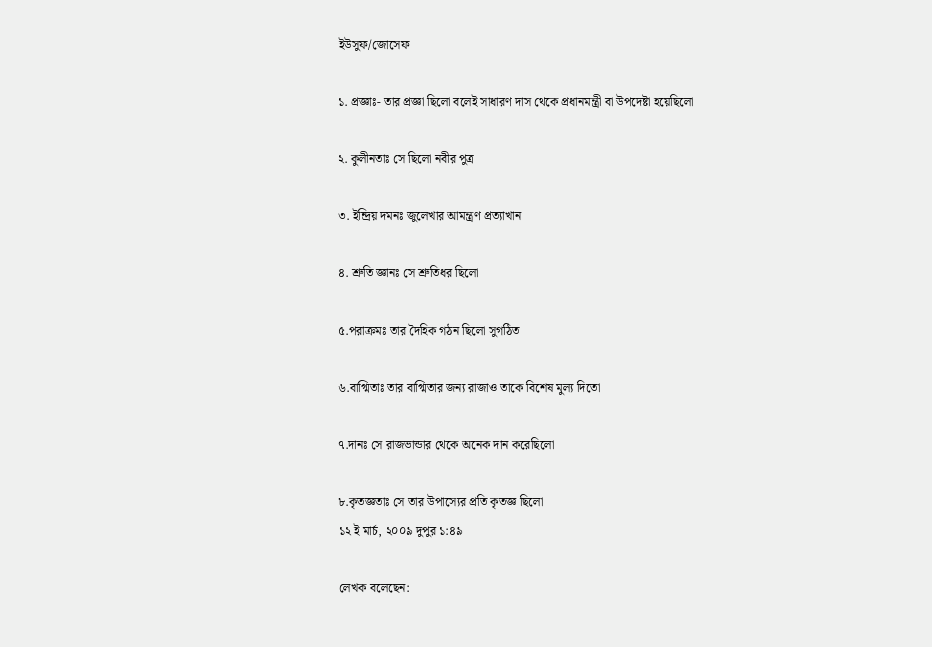ইউসুফ/জোসেফ

১. প্রজ্ঞাঃ- তার প্রজ্ঞা ছিলো বলেই সাধারণ দাস থেকে প্রধানমন্ত্রী বা উপদেষ্টা হয়েছিলো

২. কুলীনতাঃ সে ছিলো নবীর পুত্র

৩. ইন্দ্রিয় দমনঃ জুলেখার আমন্ত্রণ প্রত্যাখান

৪. শ্রুতি জ্ঞানঃ সে শ্রুতিধর ছিলো

৫.পরাক্রমঃ তার দৈহিক গঠন ছিলো সুগঠিত

৬.বাগ্মিতাঃ তার বাগ্মিতার জন্য রাজাও তাকে বিশেষ মুল্য দিতো

৭.দানঃ সে রাজভান্ডার থেকে অনেক দান করেছিলো

৮.কৃতজ্ঞতাঃ সে তার উপাস্যের প্রতি কৃতজ্ঞ ছিলো
১২ ই মার্চ, ২০০৯ দুপুর ১:৪৯

লেখক বলেছেন: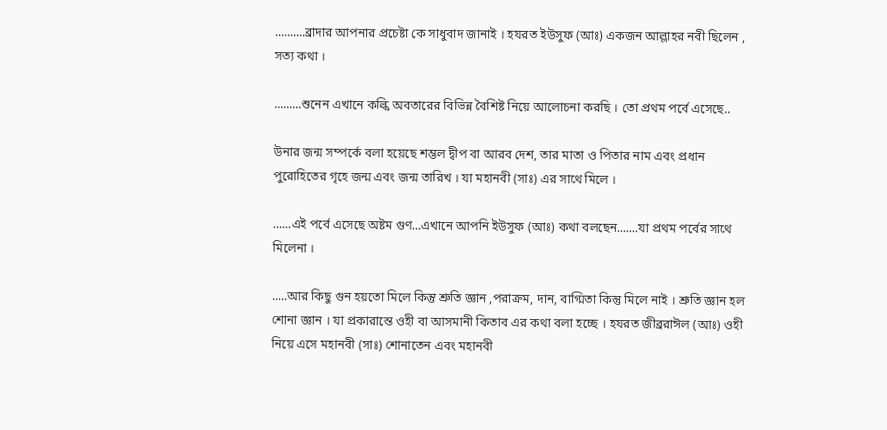..........ব্রাদার আপনার প্রচেষ্টা কে সাধুবাদ জানাই । হযরত ইউসুফ (আঃ) একজন আল্লাহর নবী ছিলেন , সত্য কথা ।

.........শুনেন এখানে কল্কি অবতারের বিভিন্ন বৈশিষ্ট নিয়ে আলোচনা করছি । তো প্রথম পর্বে এসেছে..

উনার জন্ম সম্পর্কে বলা হয়েছে শম্ভল দ্বীপ বা আরব দেশ, তার মাতা ও পিতার নাম এবং প্রধান পুরোহিতের গৃহে জন্ম এবং জন্ম তারিখ । যা মহানবী (সাঃ) এর সাথে মিলে ।

......এই পর্বে এসেছে অষ্টম গুণ...এখানে আপনি ইউসুফ (আঃ) কথা বলছেন.......যা প্রথম পর্বের সাথে মিলেনা ।

.....আর কিছু গুন হয়তো মিলে কিন্তু শ্রুতি জ্ঞান ,পরাক্রম, দান, বাগ্মিতা কিন্তু মিলে নাই । শ্রুতি জ্ঞান হল শোনা জ্ঞান । যা প্রকারান্তে ওহী বা আসমানী কিতাব এর কথা বলা হচ্ছে । হযরত জীব্ররাঈল (আঃ) ওহী নিয়ে এসে মহানবী (সাঃ) শোনাতেন এবং মহানবী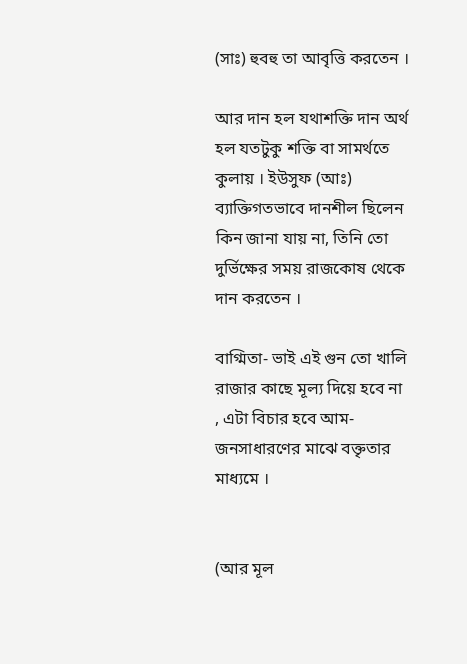(সাঃ) হুবহু তা আবৃত্তি করতেন ।

আর দান হল যথাশক্তি দান অর্থ হল যতটুকু শক্তি বা সামর্থতে কুলায় । ইউসুফ (আঃ) ব্যাক্তিগতভাবে দানশীল ছিলেন কিন জানা যায় না, তিনি তো দুর্ভিক্ষের সময় রাজকোষ থেকে দান করতেন ।

বাগ্মিতা- ভাই এই গুন তো খালি রাজার কাছে মূল্য দিয়ে হবে না , এটা বিচার হবে আম- জনসাধারণের মাঝে বক্তৃতার মাধ্যমে ।


(আর মূল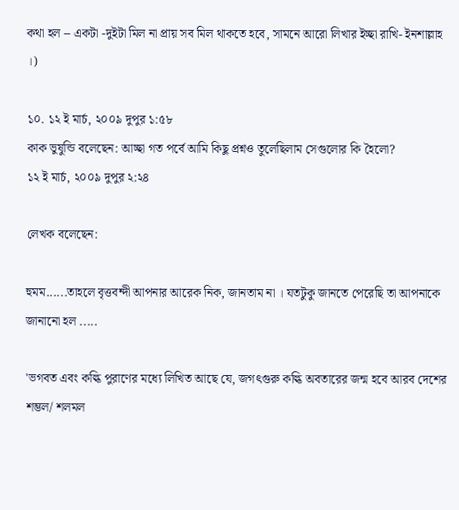কথা হল -- একটা -দুইটা মিল না প্রায় সব মিল থাকতে হবে, সামনে আরো লিখার ইচ্ছা রাখি- ইনশাল্লাহ ।)

১০. ১২ ই মার্চ, ২০০৯ দুপুর ১:৫৮
কাক ভুষুন্ডি বলেছেন: আচ্ছা গত পর্বে আমি কিছু প্রশ্নও তুলেছিলাম সেগুলোর কি হৈলো?
১২ ই মার্চ, ২০০৯ দুপুর ২:২৪

লেখক বলেছেন:

হুমম......তাহলে বৃত্তবন্দী আপনার আরেক নিক, জানতাম না । যতটুকু জানতে পেরেছি তা আপনাকে জানানো হল .....

'ভগবত এবং কল্কি পুরাণের মধ্যে লিখিত আছে যে, জগৎগুরু কল্কি অবতারের জন্ম হবে আরব দেশের শম্ভল/ শলমল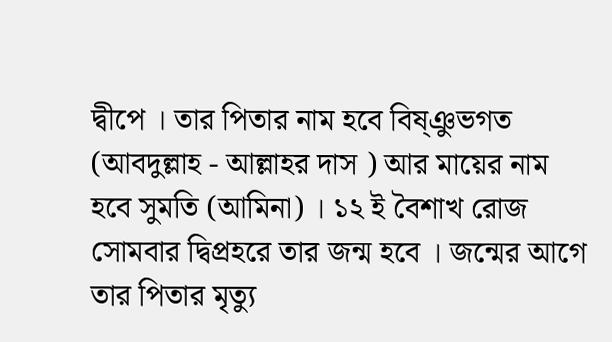দ্বীপে । তার পিতার নাম হবে বিষ্ঞুভগত (আবদুল্লাহ - আল্লাহর দাস ) আর মায়ের নাম হবে সুমতি (আমিনা) । ১২ ই বৈশাখ রোজ সোমবার দ্বিপ্রহরে তার জন্ম হবে । জন্মের আগে তার পিতার মৃত্যু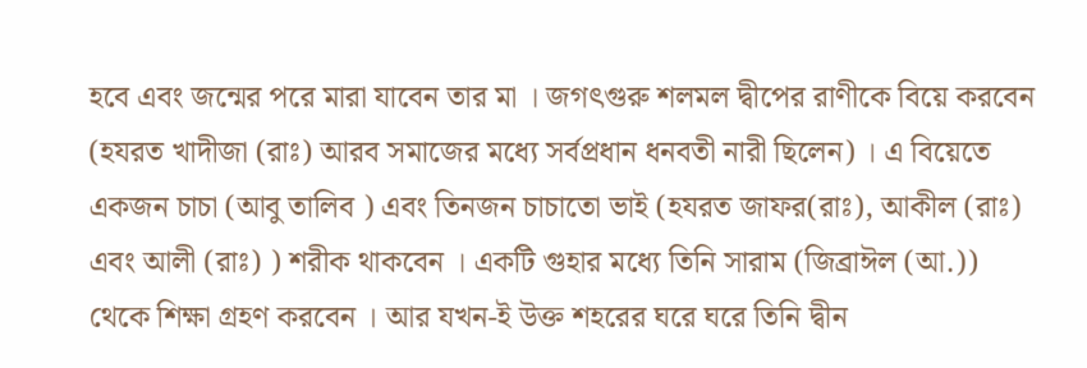হবে এবং জন্মের পরে মারা যাবেন তার মা । জগৎগুরু শলমল দ্বীপের রাণীকে বিয়ে করবেন (হযরত খাদীজা (রাঃ) আরব সমাজের মধ্যে সর্বপ্রধান ধনবতী নারী ছিলেন) । এ বিয়েতে একজন চাচা (আবু তালিব ) এবং তিনজন চাচাতো ভাই (হযরত জাফর(রাঃ), আকীল (রাঃ) এবং আলী (রাঃ) ) শরীক থাকবেন । একটি গুহার মধ্যে তিনি সারাম (জিব্রাঈল (আ.)) থেকে শিক্ষা গ্রহণ করবেন । আর যখন-ই উক্ত শহরের ঘরে ঘরে তিনি দ্বীন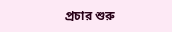প্রচার শুরু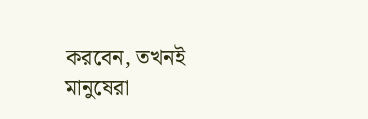করবেন, তখনই মানুষেরা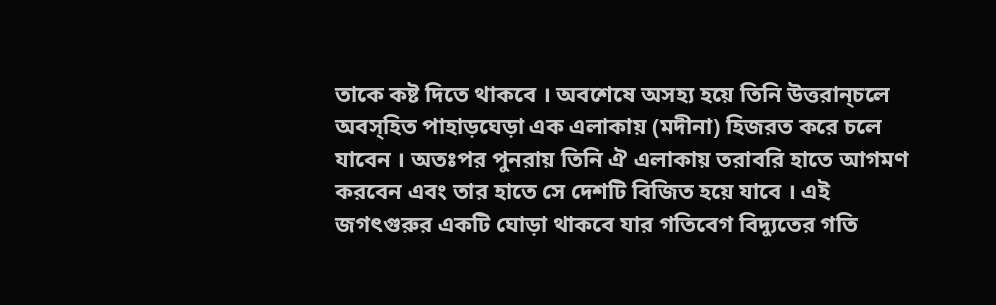তাকে কষ্ট দিতে থাকবে । অবশেষে অসহ্য হয়ে তিনি উত্তরান্চলে অবস্হিত পাহাড়ঘেড়া এক এলাকায় (মদীনা) হিজরত করে চলে যাবেন । অতঃপর পুনরায় তিনি ঐ এলাকায় তরাবরি হাতে আগমণ করবেন এবং তার হাতে সে দেশটি বিজিত হয়ে যাবে । এই জগৎগুরুর একটি ঘোড়া থাকবে যার গতিবেগ বিদ্যুতের গতি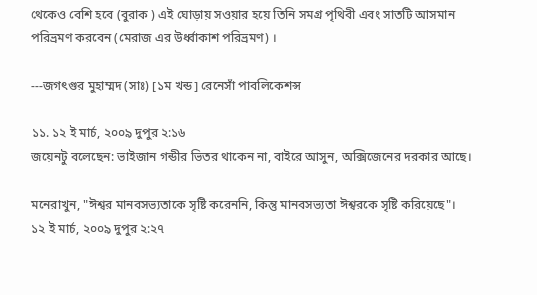থেকেও বেশি হবে (বুরাক ) এই ঘোড়ায় সওয়ার হয়ে তিনি সমগ্র পৃথিবী এবং সাতটি আসমান পরিভ্রমণ করবেন (মেরাজ এর উর্ধ্বাকাশ পরিভ্রমণ) ।

---জগৎগুর মুহাম্মদ (সাঃ) [১ম খন্ড] রেনেসাঁ পাবলিকেশন্স

১১. ১২ ই মার্চ, ২০০৯ দুপুর ২:১৬
জয়েনটু বলেছেন: ভাইজান গন্ডীর ভিতর থাকেন না, বাইরে আসুন, অক্সিজেনের দরকার আছে।

মনেরাখুন, "ঈশ্বর মানবসভ্যতাকে সৃষ্টি করেননি, কিন্তু মানবসভ্যতা ঈশ্বরকে সৃষ্টি করিয়েছে"।
১২ ই মার্চ, ২০০৯ দুপুর ২:২৭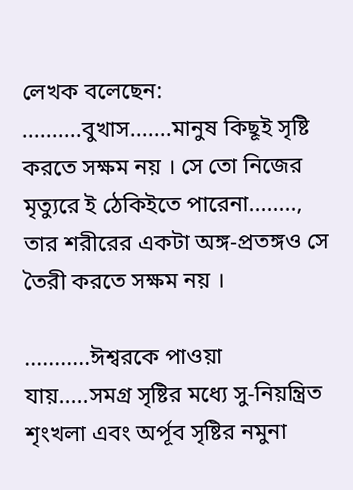লেখক বলেছেন:
..........বুখাস.......মানুষ কিছূই সৃষ্টি করতে সক্ষম নয় । সে তো নিজের মৃত্যুরে ই ঠেকিইতে পারেনা........, তার শরীরের একটা অঙ্গ-প্রতঙ্গও সে তৈরী করতে সক্ষম নয় ।

...........ঈশ্বরকে পাওয়া যায়.....সমগ্র সৃষ্টির মধ্যে সু-নিয়ন্ত্রিত শৃংখলা এবং অর্পূব সৃষ্টির নমুনা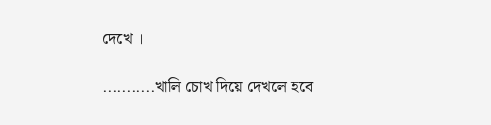দেখে ।

...........খালি চোখ দিয়ে দেখলে হবে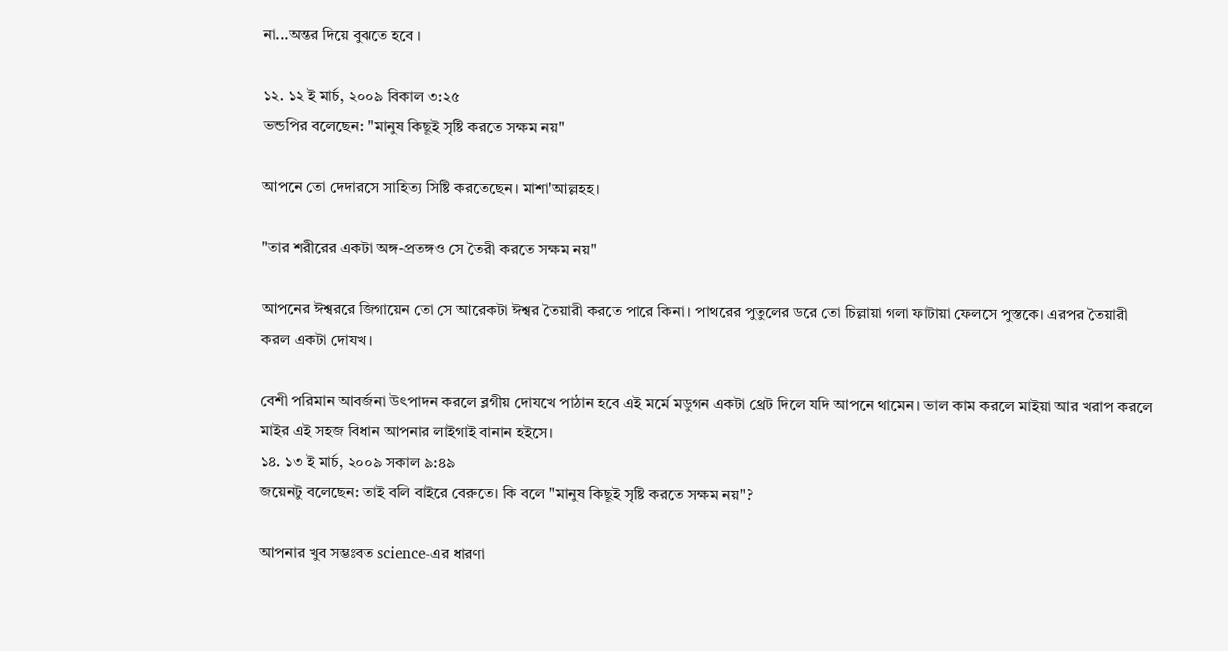না...অন্তর দিয়ে বুঝতে হবে ।

১২. ১২ ই মার্চ, ২০০৯ বিকাল ৩:২৫
ভন্ডপির বলেছেন: "মানুষ কিছূই সৃষ্টি করতে সক্ষম নয়"

আপনে তো দেদারসে সাহিত্য সিষ্টি করতেছেন। মাশা'আল্লহহ।

"তার শরীরের একটা অঙ্গ-প্রতঙ্গও সে তৈরী করতে সক্ষম নয়"

আপনের ঈশ্বররে জিগায়েন তো সে আরেকটা ঈশ্বর তৈয়ারী করতে পারে কিনা। পাথরের পুতুলের ডরে তো চিল্লায়া গলা ফাটায়া ফেলসে পুস্তকে। এরপর তৈয়ারী করল একটা দোযখ।

বেশী পরিমান আবর্জনা উৎপাদন করলে ব্লগীয় দোযখে পাঠান হবে এই মর্মে মডুগন একটা থ্রেট দিলে যদি আপনে থামেন। ভাল কাম করলে মাইয়া আর খরাপ করলে মাইর এই সহজ বিধান আপনার লাইগাই বানান হইসে।
১৪. ১৩ ই মার্চ, ২০০৯ সকাল ৯:৪৯
জয়েনটু বলেছেন: তাই বলি বাইরে বেরুতে। কি বলে "মানুষ কিছূই সৃষ্টি করতে সক্ষম নয়"?

আপনার খুব সম্ভঃবত science-এর ধারণা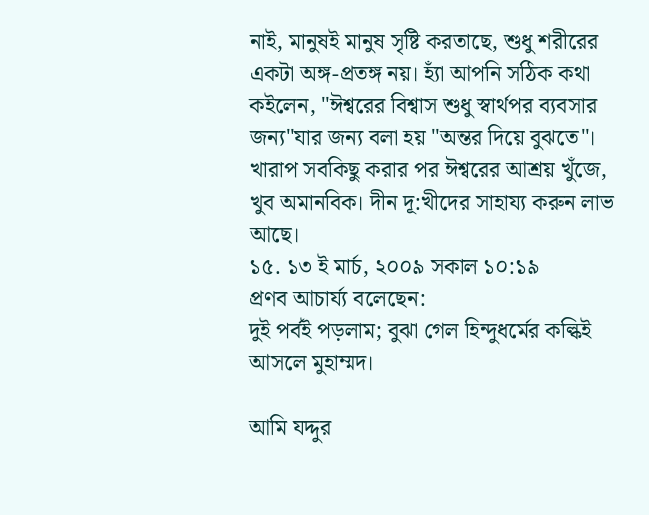নাই, মানুষই মানুষ সৃষ্টি করতাছে, শুধু শরীরের একটা অঙ্গ-প্রতঙ্গ নয়। হ্যাঁ আপনি সঠিক কথা কইলেন, "ঈশ্বরের বিশ্বাস শুধু স্বার্থপর ব্যবসার জন্য"যার জন্য বলা হয় "অন্তর দিয়ে বুঝতে"। খারাপ সবকিছু করার পর ঈশ্বরের আশ্রয় খুঁজে, খুব অমানবিক। দীন দূ:খীদের সাহায্য করুন লাভ আছে।
১৫. ১৩ ই মার্চ, ২০০৯ সকাল ১০:১৯
প্রণব আচার্য্য বলেছেন:
দুই পর্বই পড়লাম; বুঝা গেল হিন্দুধর্মের কল্কিই আসলে মুহাম্মদ।

আমি যদ্দুর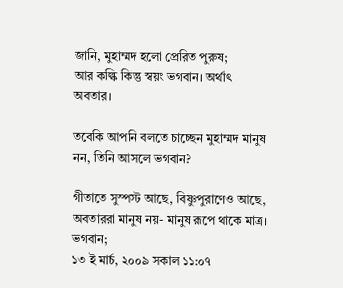জানি, মুহাম্মদ হলো প্রেরিত পুরুষ;
আর কল্কি কিন্তু স্বয়ং ভগবান। অর্থাৎ অবতার।

তবেকি আপনি বলতে চাচ্ছেন মুহাম্মদ মানুষ নন, তিনি আসলে ভগবান?

গীতাতে সুস্পস্ট আছে, বিষ্ণুপুরাণেও আছে, অবতাররা মানুষ নয়- মানুষ রূপে থাকে মাত্র। ভগবান;
১৩ ই মার্চ, ২০০৯ সকাল ১১:০৭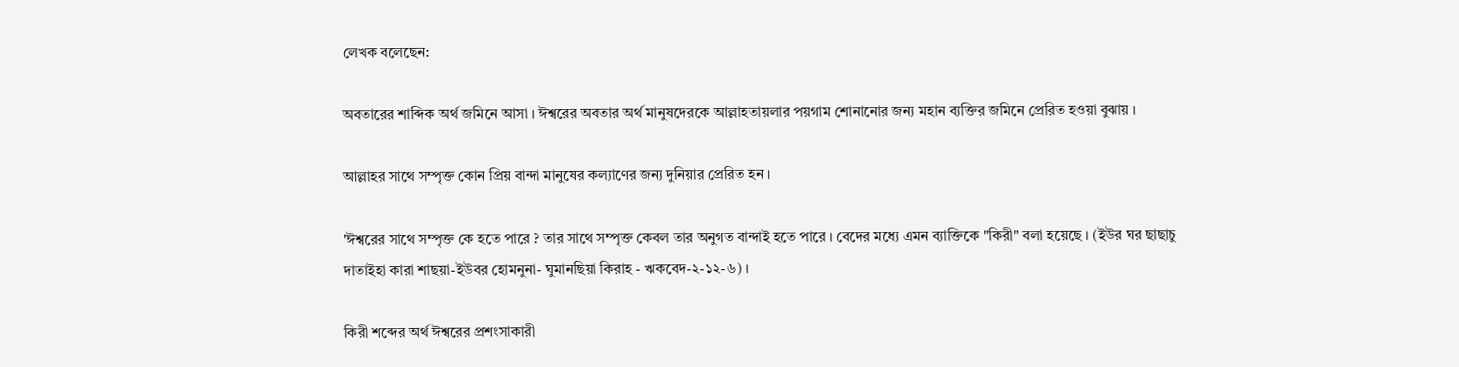লেখক বলেছেন:

অবতারের শাব্দিক অর্থ জমিনে আসা । ঈশ্বরের অবতার অর্থ মানুষদেরকে আল্লাহতায়লার পয়গাম শোনানোর জন্য মহান ব্যক্তির জমিনে প্রেরিত হওয়া বুঝায় ।

আল্লাহর সাথে সম্পৃক্ত কোন প্রিয় বান্দা মানুষের কল্যাণের জন্য দুনিয়ার প্রেরিত হন ।

'ঈশ্বরের সাথে সম্পৃক্ত কে হতে পারে ? তার সাথে সম্পৃক্ত কেবল তার অনুগত বান্দাই হতে পারে । বেদের মধ্যে এমন ব্যাক্তিকে "কিরী" বলা হয়েছে । (ইউর ঘর ছাছাচু দাতাইহা কারা শাছয়া-ইউবর হোমনুনা- ঘুমানছিয়া কিরাহ - ঋকবেদ-২-১২-৬) ।

কিরী শব্দের অর্থ ঈশ্বরের প্রশংসাকারী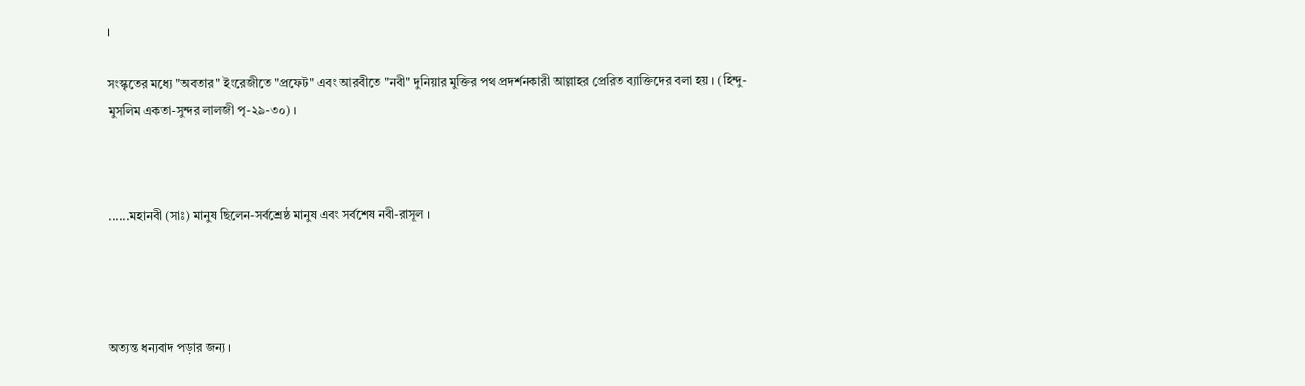।

সংস্কৃতের মধ্যে "অবতার" ইংরেজীতে "প্রফেট" এবং আরবীতে "নবী" দুনিয়ার মুক্তির পথ প্রদর্শনকারী আল্লাহর প্রেরিত ব্যাক্তিদের বলা হয় । (হিন্দু-মুসলিম একতা-সুন্দর লালজী পৃ-২৯-৩০) ।



......মহানবী (সাঃ) মানুষ ছিলেন-সর্বশ্রেষ্ঠ মানুষ এবং সর্বশেষ নবী-রাসূল ।




অত্যন্ত ধন্যবাদ পড়ার জন্য ।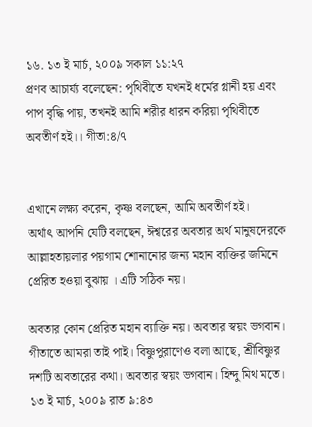১৬. ১৩ ই মার্চ, ২০০৯ সকাল ১১:২৭
প্রণব আচার্য্য বলেছেন: পৃথিবীতে যখনই ধর্মের গ্লানী হয় এবং পাপ বৃদ্ধি পায়, তখনই আমি শরীর ধারন করিয়া পৃথিবীতে অবতীর্ণ হই।। গীতা:৪/৭


এখানে লক্ষ্য করেন, কৃষ্ণ বলছেন, আমি অবতীর্ণ হই।
অর্থাৎ আপনি যেটি বলছেন, ঈশ্বরের অবতার অর্থ মানুষদেরকে আল্লাহতায়লার পয়গাম শোনানোর জন্য মহান ব্যক্তির জমিনে প্রেরিত হওয়া বুঝায় । এটি সঠিক নয়।

অবতার কোন প্রেরিত মহান ব্যাক্তি নয়। অবতার স্বয়ং ভগবান। গীতাতে আমরা তাই পাই। বিষ্ণুপুরাণেও বলা আছে, শ্রীবিষ্ণুর দশটি অবতারের কথা। অবতার স্বয়ং ভগবান। হিন্দু মিথ মতে।
১৩ ই মার্চ, ২০০৯ রাত ৯:৪৩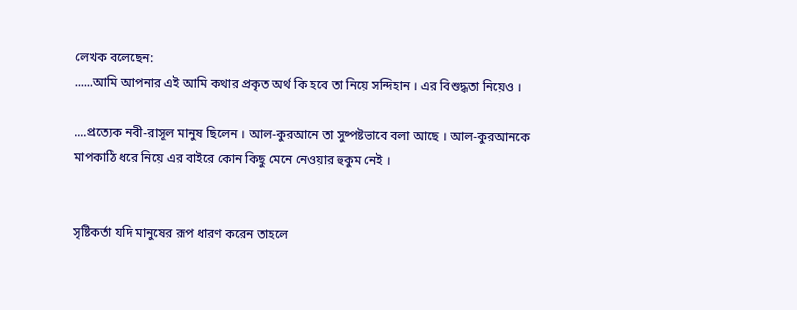লেখক বলেছেন:
......আমি আপনার এই আমি কথার প্রকৃত অর্থ কি হবে তা নিয়ে সন্দিহান । এর বিশুদ্ধতা নিয়েও ।

....প্রত্যেক নবী-রাসূল মানুষ ছিলেন । আল-কুরআনে তা সুষ্পষ্টভাবে বলা আছে । আল-কুরআনকে মাপকাঠি ধরে নিয়ে এর বাইরে কোন কিছু মেনে নেওয়ার হুকুম নেই ।


সৃষ্টিকর্তা যদি মানুষের রূপ ধারণ করেন তাহলে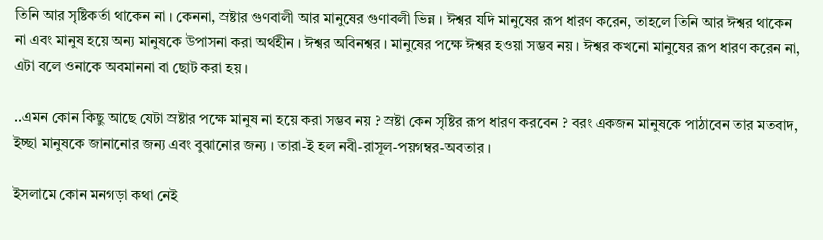তিনি আর সৃষ্টিকর্তা থাকেন না । কেননা, স্রষ্টার গুণবালী আর মানুষের গুণাবলী ভিন্ন । ঈশ্বর যদি মানুষের রূপ ধারণ করেন, তাহলে তিনি আর ঈশ্বর থাকেন না এবং মানুষ হয়ে অন্য মানুষকে উপাসনা করা অর্থহীন । ঈশ্বর অবিনশ্বর । মানুষের পক্ষে ঈশ্বর হওয়া সম্ভব নয় । ঈশ্বর কখনো মানুষের রূপ ধারণ করেন না, এটা বলে ওনাকে অবমাননা বা ছোট করা হয় ।

..এমন কোন কিছু আছে যেটা স্রষ্টার পক্ষে মানুষ না হয়ে করা সম্ভব নয় ? স্রষ্টা কেন সৃষ্টির রূপ ধারণ করবেন ? বরং একজন মানুষকে পাঠাবেন তার মতবাদ, ইচ্ছা মানুষকে জানানোর জন্য এবং বুঝানোর জন্য । তারা-ই হল নবী-রাসূল-পয়গম্বর-অবতার ।

ইসলামে কোন মনগড়া কথা নেই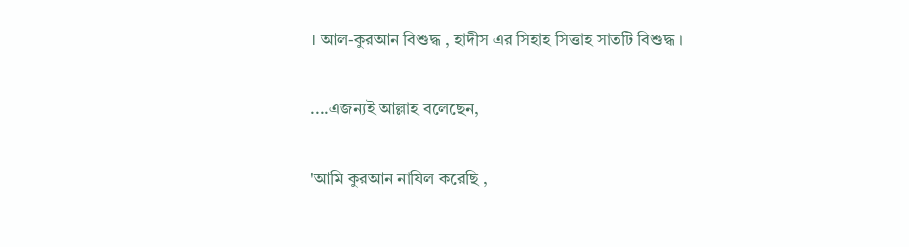। আল-কুরআন বিশুদ্ধ , হাদীস এর সিহাহ সিত্তাহ সাতটি বিশুদ্ধ ।

....এজন্যই আল্লাহ বলেছেন,

'আমি কুরআন নাযিল করেছি ,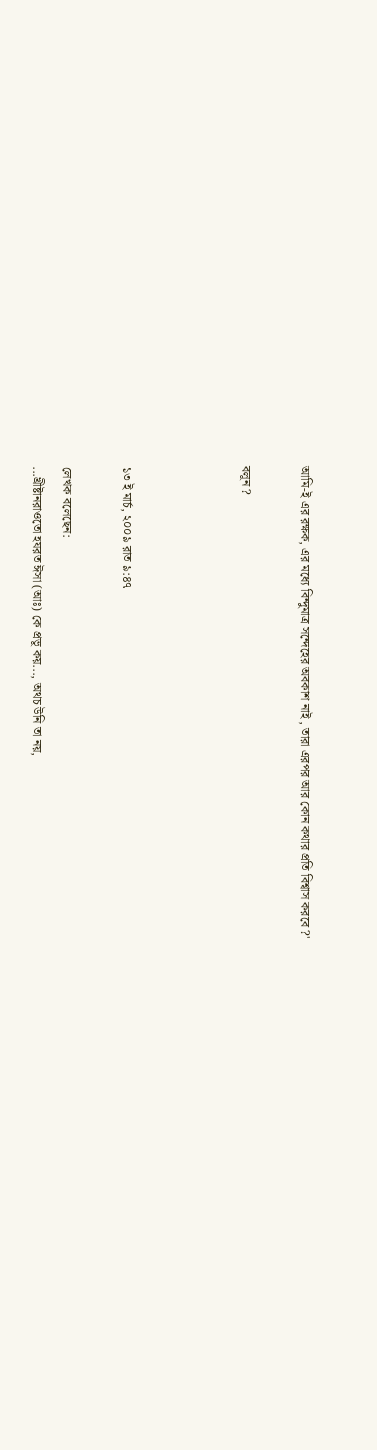আমি-ই এর রক্ষক, এর মধ্যে বিন্দুমাত্র সন্দেহের অবকাশ নাই , তারা এরপর আর কোন কথার প্রতি বিশ্বাস করবে ?'

বলূন ?



১৩ ই মার্চ, ২০০৯ রাত ৯:৪৭

লেখক বলেছেন:
...খ্রীষ্টানরাওতো হযরত ঈসা (আঃ) কে প্রভূ কয়..., অথচ উনি তা নয়,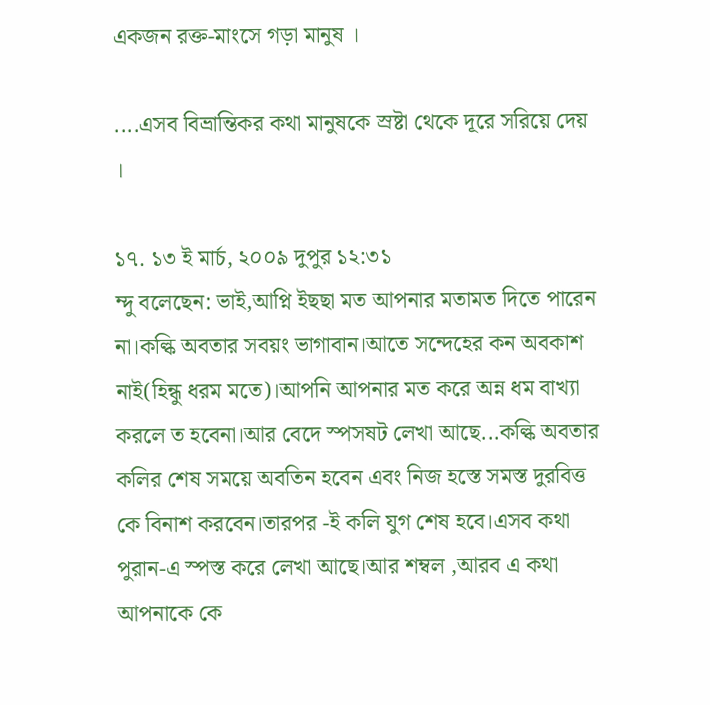একজন রক্ত-মাংসে গড়া মানুষ ।

....এসব বিভ্রান্তিকর কথা মানুষকে স্রষ্টা থেকে দূরে সরিয়ে দেয় ।

১৭. ১৩ ই মার্চ, ২০০৯ দুপুর ১২:৩১
ম্দু বলেছেন: ভাই,আপ্নি ইছছা মত আপনার মতামত দিতে পারেন না।কল্কি অবতার সবয়ং ভাগাবান।আতে সন্দেহের কন অবকাশ নাই(হিন্ধু ধরম মতে)।আপনি আপনার মত করে অন্ন ধম বাখ্যা করলে ত হবেনা।আর বেদে স্পসষট লেখা আছে...কল্কি অবতার কলির শেষ সময়ে অবতিন হবেন এবং নিজ হস্তে সমস্ত দুরবিত্ত কে বিনাশ করবেন।তারপর -ই কলি যুগ শেষ হবে।এসব কথা পুরান-এ স্পস্ত করে লেখা আছে।আর শম্বল ,আরব এ কথা আপনাকে কে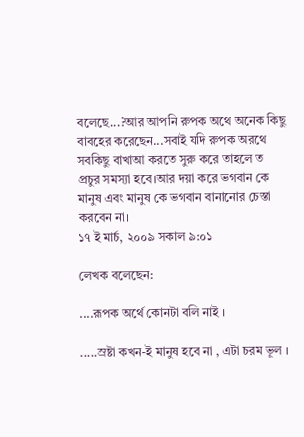বলেছে...?আর আপনি রুপক অথে অনেক কিছু বাবহের করেছেন...সবাই যদি রুপক অরথে সবকিছু বাখাআ করতে সুরু করে তাহলে ত প্রচুর সমস্যা হবে।আর দয়া করে ভগবান কে মানুষ এবং মানুষ কে ভগবান বানানোর চেস্তা করবেন না।
১৭ ই মার্চ, ২০০৯ সকাল ৯:০১

লেখক বলেছেন:

....রূপক অর্থে কোনটা বলি নাই ।

.....স্রষ্টা কখন-ই মানুষ হবে না , এটা চরম ভূল ।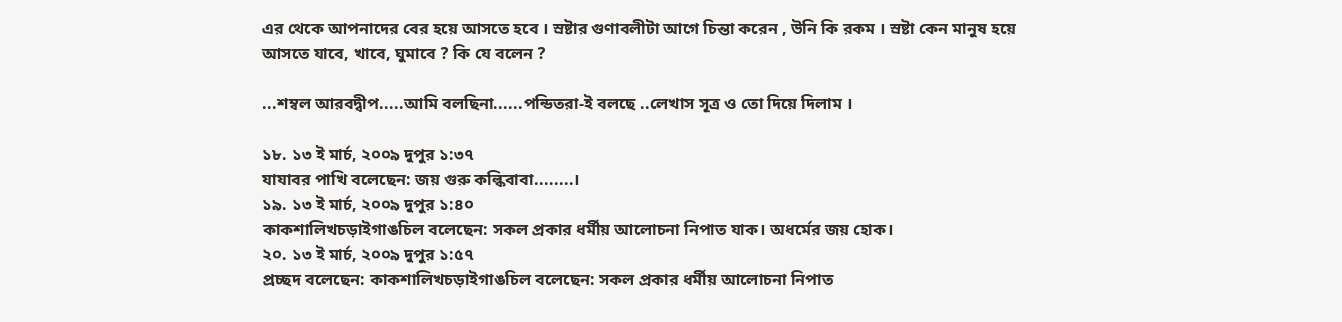এর থেকে আপনাদের বের হয়ে আসতে হবে । স্রষ্টার গুণাবলীটা আগে চিন্তা করেন , উনি কি রকম । স্রষ্টা কেন মানুষ হয়ে আসতে যাবে, খাবে, ঘুমাবে ? কি যে বলেন ?

...শম্বল আরবদ্বীপ.....আমি বলছিনা......পন্ডিতরা-ই বলছে ..লেখাস সূত্র ও তো দিয়ে দিলাম ।

১৮. ১৩ ই মার্চ, ২০০৯ দুপুর ১:৩৭
যাযাবর পাখি বলেছেন: জয় গুরু কল্কিবাবা........।
১৯. ১৩ ই মার্চ, ২০০৯ দুপুর ১:৪০
কাকশালিখচড়াইগাঙচিল বলেছেন: সকল প্রকার ধর্মীয় আলোচনা নিপাত যাক। অধর্মের জয় হোক।
২০. ১৩ ই মার্চ, ২০০৯ দুপুর ১:৫৭
প্রচ্ছদ বলেছেন: কাকশালিখচড়াইগাঙচিল বলেছেন: সকল প্রকার ধর্মীয় আলোচনা নিপাত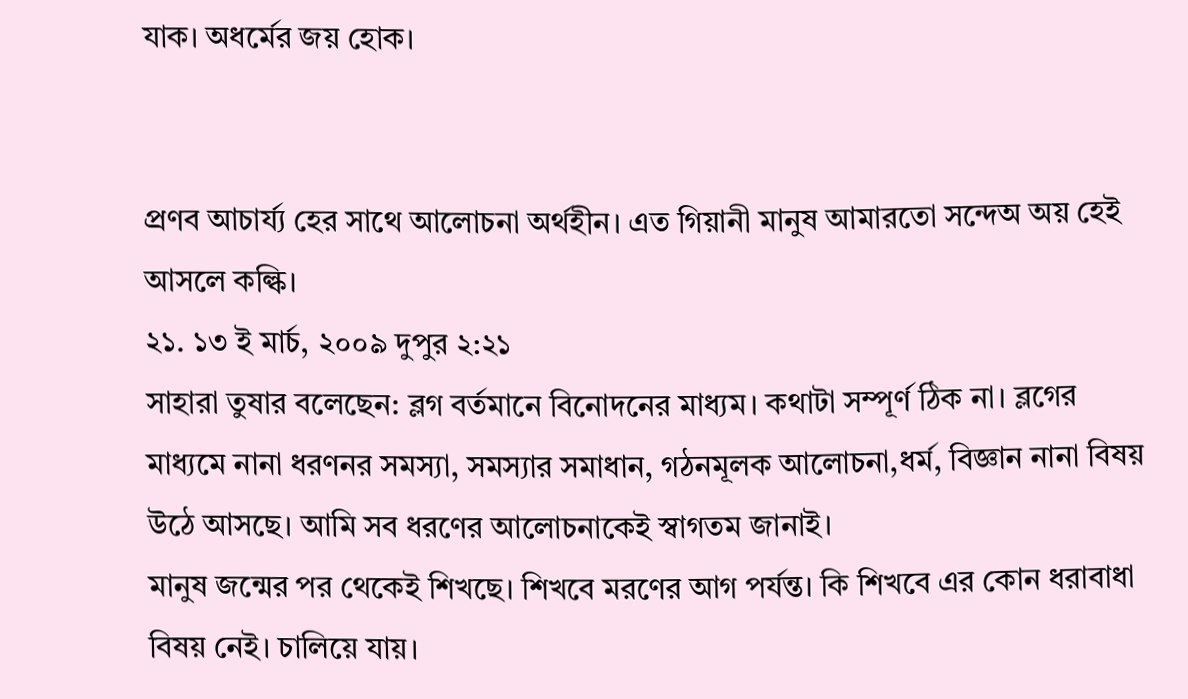যাক। অধর্মের জয় হোক।


প্রণব আচার্য্য হের সাথে আলোচনা অর্থহীন। এত গিয়ানী মানুষ আমারতো সন্দেঅ অয় হেই আসলে কল্কি।
২১. ১৩ ই মার্চ, ২০০৯ দুপুর ২:২১
সাহারা তুষার বলেছেন: ব্লগ বর্তমানে বিনোদনের মাধ্যম। কথাটা সম্পূর্ণ ঠিক না। ব্লগের মাধ্যমে নানা ধরণনর সমস্যা, সমস্যার সমাধান, গঠনমূলক আলোচনা,ধর্ম, বিজ্ঞান নানা বিষয় উঠে আসছে। আমি সব ধরণের আলোচনাকেই স্বাগতম জানাই।
মানুষ জন্মের পর থেকেই শিখছে। শিখবে মরণের আগ পর্যন্ত। কি শিখবে এর কোন ধরাবাধা বিষয় নেই। চালিয়ে যায়।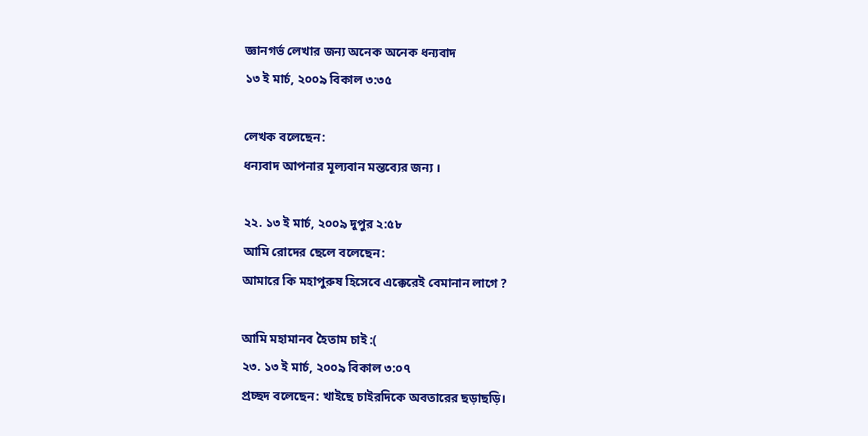জ্ঞানগর্ভ লেখার জন্য অনেক অনেক ধন্যবাদ
১৩ ই মার্চ, ২০০৯ বিকাল ৩:৩৫

লেখক বলেছেন:
ধন্যবাদ আপনার মূল্যবান মন্তব্যের জন্য ।

২২. ১৩ ই মার্চ, ২০০৯ দুপুর ২:৫৮
আমি রোদের ছেলে বলেছেন:
আমারে কি মহাপুরুষ হিসেবে এক্কেরেই বেমানান লাগে ?

আমি মহামানব হৈতাম চাই :(
২৩. ১৩ ই মার্চ, ২০০৯ বিকাল ৩:০৭
প্রচ্ছদ বলেছেন: খাইছে চাইরদিকে অবতারের ছড়াছড়ি।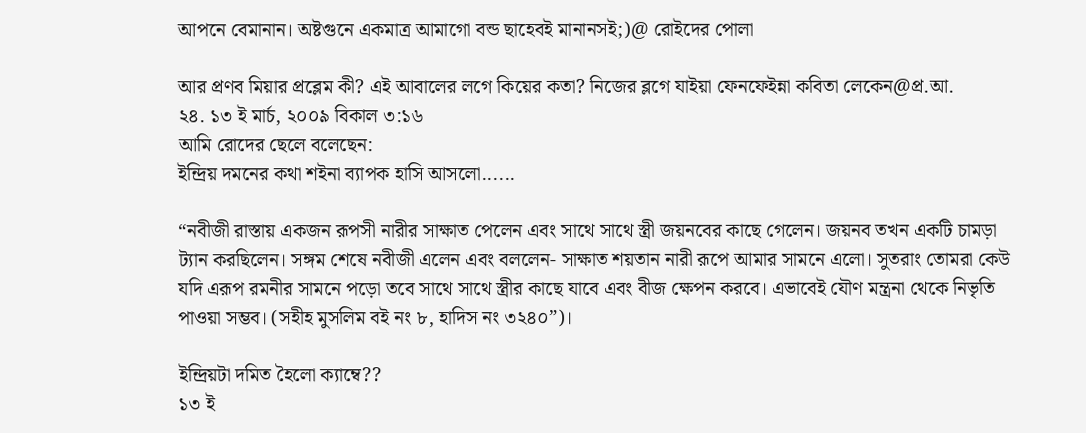আপনে বেমানান। অষ্টগুনে একমাত্র আমাগো বন্ড ছাহেবই মানানসই;)@ রোইদের পোলা

আর প্রণব মিয়ার প্রব্লেম কী? এই আবালের লগে কিয়ের কতা? নিজের ব্লগে যাইয়া ফেনফেইন্না কবিতা লেকেন@প্র.আ.
২৪. ১৩ ই মার্চ, ২০০৯ বিকাল ৩:১৬
আমি রোদের ছেলে বলেছেন:
ইন্দ্রিয় দমনের কথা শইনা ব্যাপক হাসি আসলো......

“নবীজী রাস্তায় একজন রূপসী নারীর সাক্ষাত পেলেন এবং সাথে সাথে স্ত্রী জয়নবের কাছে গেলেন। জয়নব তখন একটি চামড়া ট্যান করছিলেন। সঙ্গম শেষে নবীজী এলেন এবং বললেন- সাক্ষাত শয়তান নারী রূপে আমার সামনে এলো। সুতরাং তোমরা কেউ যদি এরূপ রমনীর সামনে পড়ো তবে সাথে সাথে স্ত্রীর কাছে যাবে এবং বীজ ক্ষেপন করবে। এভাবেই যৌণ মন্ত্রনা থেকে নিভৃতি পাওয়া সম্ভব। (সহীহ মুসলিম বই নং ৮, হাদিস নং ৩২৪০”)।

ইন্দ্রিয়টা দমিত হৈলো ক্যাম্বে??
১৩ ই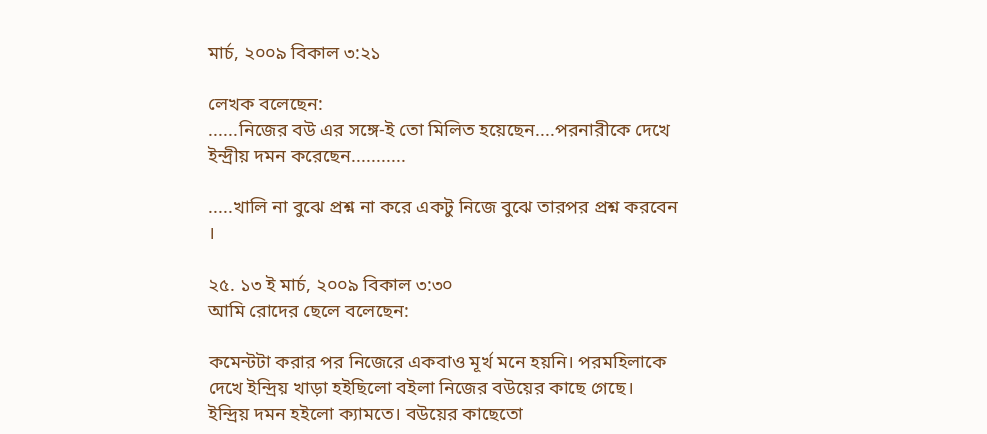মার্চ, ২০০৯ বিকাল ৩:২১

লেখক বলেছেন:
......নিজের বউ এর সঙ্গে-ই তো মিলিত হয়েছেন....পরনারীকে দেখে ইন্দ্রীয় দমন করেছেন...........

.....খালি না বুঝে প্রশ্ন না করে একটু নিজে বুঝে তারপর প্রশ্ন করবেন ।

২৫. ১৩ ই মার্চ, ২০০৯ বিকাল ৩:৩০
আমি রোদের ছেলে বলেছেন:

কমেন্টটা করার পর নিজেরে একবাও মূর্খ মনে হয়নি। পরমহিলাকে দেখে ইন্দ্রিয় খাড়া হইছিলো বইলা নিজের বউয়ের কাছে গেছে। ইন্দ্রিয় দমন হইলো ক্যামতে। বউয়ের কাছেতো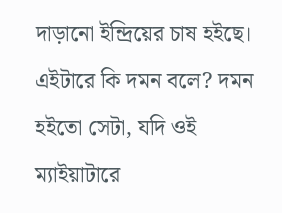দাড়ানো ইন্দ্রিয়ের চাষ হইছে। এইটারে কি দমন বলে? দমন হইতো সেটা, যদি ওই ম্যাইয়াটারে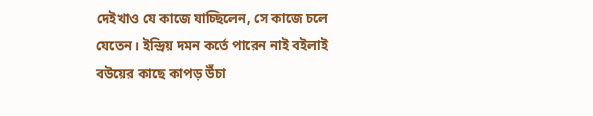দেইখাও যে কাজে যাচ্ছিলেন, সে কাজে চলে যেতেন। ইন্দ্রিয় দমন কর্তে পারেন নাই বইলাই বউয়ের কাছে কাপড় উঁচা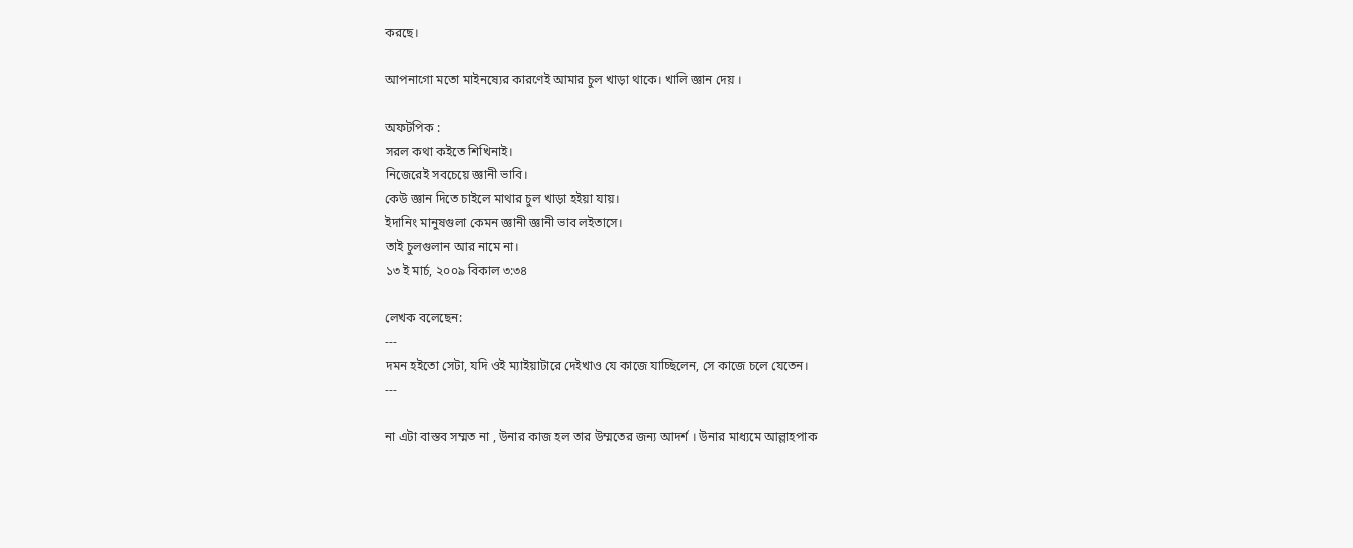করছে।

আপনাগো মতো মাইনষ্যের কারণেই আমার চুল খাড়া থাকে। খালি জ্ঞান দেয় ।

অফটপিক :
সরল কথা কইতে শিখিনাই।
নিজেরেই সবচেয়ে জ্ঞানী ভাবি।
কেউ জ্ঞান দিতে চাইলে মাথার চুল খাড়া হইয়া যায়।
ইদানিং মানুষগুলা কেমন জ্ঞানী জ্ঞানী ভাব লইতাসে।
তাই চুলগুলান আর নামে না।
১৩ ই মার্চ, ২০০৯ বিকাল ৩:৩৪

লেখক বলেছেন:
---
দমন হইতো সেটা, যদি ওই ম্যাইয়াটারে দেইখাও যে কাজে যাচ্ছিলেন, সে কাজে চলে যেতেন।
---

না এটা বাস্তব সম্মত না , উনার কাজ হল তার উম্মতের জন্য আদর্শ । উনার মাধ্যমে আল্লাহপাক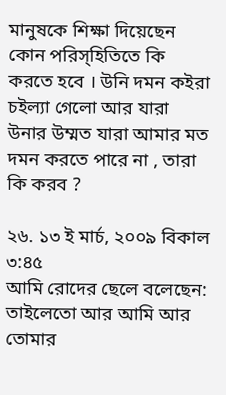মানুষকে শিক্ষা দিয়েছেন কোন পরিস্হিতিতে কি করতে হবে । উনি দমন কইরা চইল্যা গেলো আর যারা উনার উম্মত যারা আমার মত দমন করতে পারে না , তারা কি করব ?

২৬. ১৩ ই মার্চ, ২০০৯ বিকাল ৩:৪৫
আমি রোদের ছেলে বলেছেন:
তাইলেতো আর আমি আর তোমার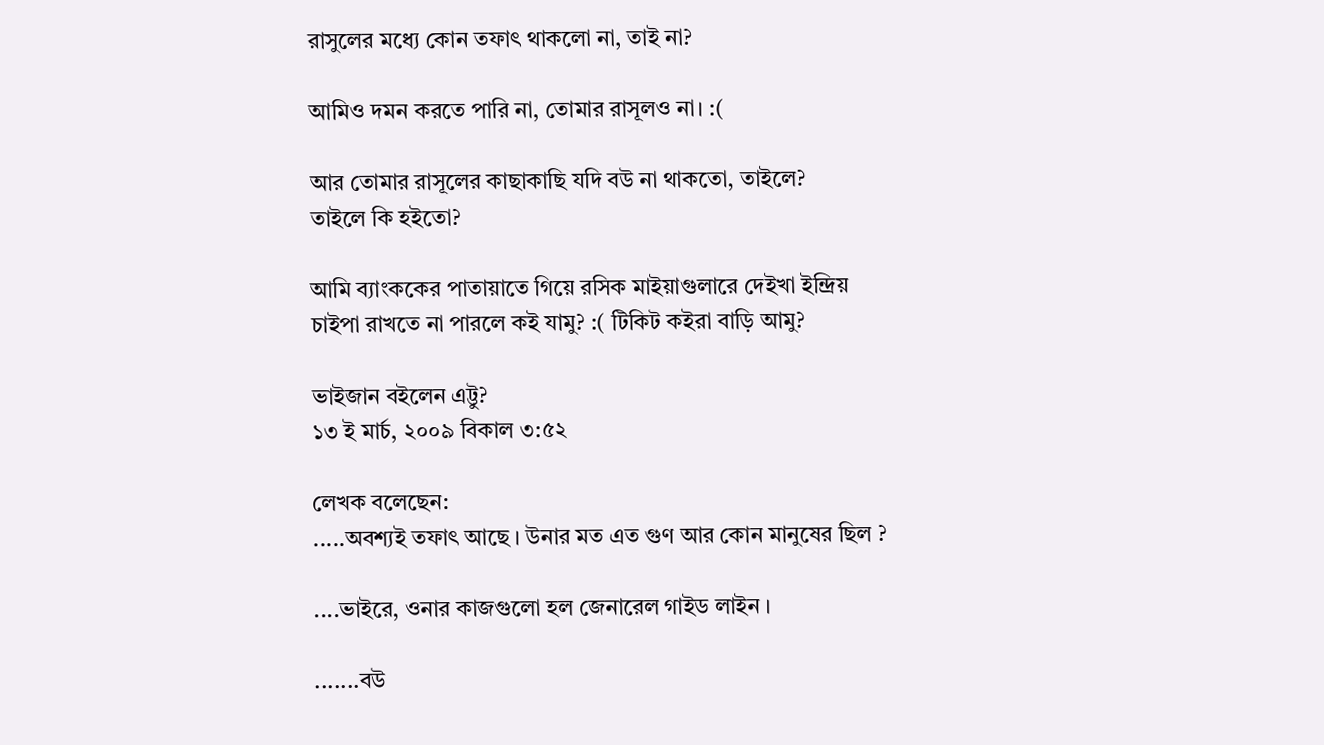রাসুলের মধ্যে কোন তফাৎ থাকলো না, তাই না?

আমিও দমন করতে পারি না, তোমার রাসূলও না। :(

আর তোমার রাসূলের কাছাকাছি যদি বউ না থাকতো, তাইলে?
তাইলে কি হইতো?

আমি ব্যাংককের পাতায়াতে গিয়ে রসিক মাইয়াগুলারে দেইখা ইন্দ্রিয় চাইপা রাখতে না পারলে কই যামু? :( টিকিট কইরা বাড়ি আমু?

ভাইজান বইলেন এট্টু?
১৩ ই মার্চ, ২০০৯ বিকাল ৩:৫২

লেখক বলেছেন:
.....অবশ্যই তফাৎ আছে । উনার মত এত গুণ আর কোন মানুষের ছিল ?

....ভাইরে, ওনার কাজগুলো হল জেনারেল গাইড লাইন ।

.......বউ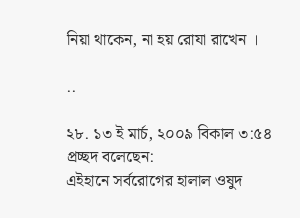নিয়া থাকেন, না হয় রোযা রাখেন ।

..

২৮. ১৩ ই মার্চ, ২০০৯ বিকাল ৩:৫৪
প্রচ্ছদ বলেছেন:
এইহানে সর্বরোগের হালাল ওষুদ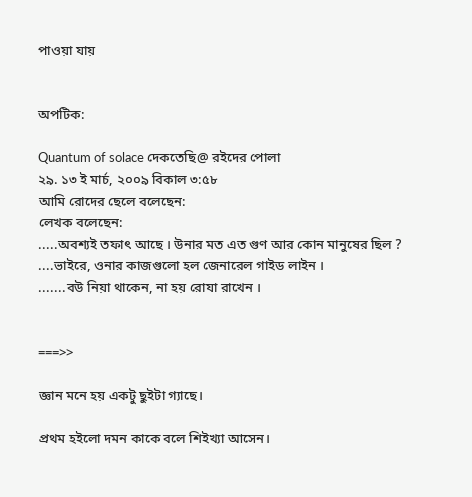পাওয়া যায়


অপটিক:

Quantum of solace দেকতেছি@ রইদের পোলা
২৯. ১৩ ই মার্চ, ২০০৯ বিকাল ৩:৫৮
আমি রোদের ছেলে বলেছেন:
লেখক বলেছেন:
.....অবশ্যই তফাৎ আছে । উনার মত এত গুণ আর কোন মানুষের ছিল ?
....ভাইরে, ওনার কাজগুলো হল জেনারেল গাইড লাইন ।
.......বউ নিয়া থাকেন, না হয় রোযা রাখেন ।


===>>

জ্ঞান মনে হয় একটু ছুইটা গ্যাছে।

প্রথম হইলো দমন কাকে বলে শিইখ্যা আসেন।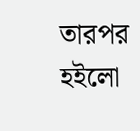তারপর হইলো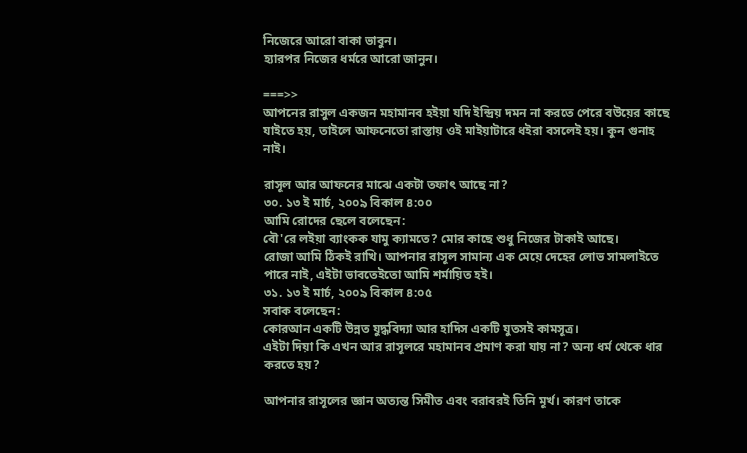নিজেরে আরো বাকা ভাবুন।
হ্যারপর নিজের ধর্মরে আরো জানুন।

===>>
আপনের রাসুল একজন মহামানব হইয়া যদি ইন্দ্রিয় দমন না করতে পেরে বউয়ের কাছে যাইতে হয়, তাইলে আফনেতো রাস্তায় ওই মাইয়াটারে ধইরা বসলেই হয়। কুন গুনাহ নাই।

রাসূল আর আফনের মাঝে একটা তফাৎ আছে না?
৩০. ১৩ ই মার্চ, ২০০৯ বিকাল ৪:০০
আমি রোদের ছেলে বলেছেন:
বৌ'রে লইয়া ব্যাংকক যামু ক্যামতে? মোর কাছে শুধু নিজের টাকাই আছে।
রোজা আমি ঠিকই রাখি। আপনার রাসূল সামান্য এক মেয়ে দেহের লোভ সামলাইতে পারে নাই, এইটা ভাবতেইতো আমি শর্মায়িত হই।
৩১. ১৩ ই মার্চ, ২০০৯ বিকাল ৪:০৫
সবাক বলেছেন:
কোরআন একটি উন্নত যুদ্ধবিদ্যা আর হাদিস একটি যুতসই কামসূত্র।
এইটা দিয়া কি এখন আর রাসূলরে মহামানব প্রমাণ করা যায় না? অন্য ধর্ম থেকে ধার করতে হয়?

আপনার রাসূলের জ্ঞান অত্যন্ত সিমীত এবং বরাবরই তিনি মূর্খ। কারণ তাকে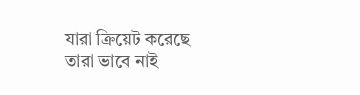যারা ক্রিয়েট করেছে তারা ভাবে নাই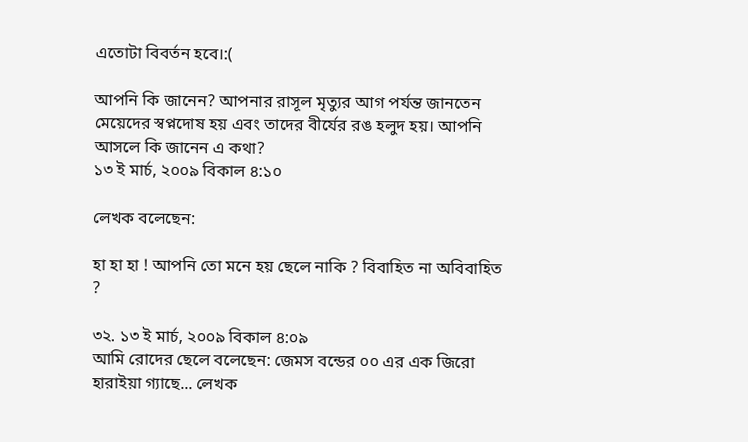এতোটা বিবর্তন হবে।:(

আপনি কি জানেন? আপনার রাসূল মৃত্যুর আগ পর্যন্ত জানতেন মেয়েদের স্বপ্নদোষ হয় এবং তাদের বীর্যের রঙ হলুদ হয়। আপনি আসলে কি জানেন এ কথা?
১৩ ই মার্চ, ২০০৯ বিকাল ৪:১০

লেখক বলেছেন:

হা হা হা ! আপনি তো মনে হয় ছেলে নাকি ? বিবাহিত না অবিবাহিত ?

৩২. ১৩ ই মার্চ, ২০০৯ বিকাল ৪:০৯
আমি রোদের ছেলে বলেছেন: জেমস বন্ডের ০০ এর এক জিরো হারাইয়া গ্যাছে... লেখক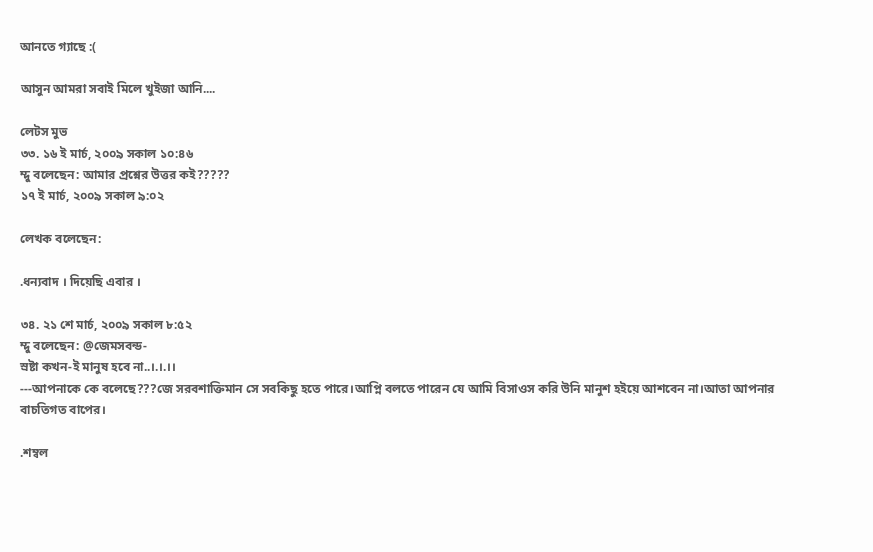আনতে গ্যাছে :(

আসুন আমরা সবাই মিলে খুইজা আনি....

লেটস মুভ
৩৩. ১৬ ই মার্চ, ২০০৯ সকাল ১০:৪৬
ম্দু বলেছেন: আমার প্রশ্নের উত্তর কই?????
১৭ ই মার্চ, ২০০৯ সকাল ৯:০২

লেখক বলেছেন:

.ধন্যবাদ । দিয়েছি এবার ।

৩৪. ২১ শে মার্চ, ২০০৯ সকাল ৮:৫২
ম্দু বলেছেন: @জেমসবন্ড-
স্রষ্টা কখন-ই মানুষ হবে না..।.।.।।
---আপনাকে কে বলেছে???জে সরবশাক্তিমান সে সবকিছু হতে পারে।আপ্নি বলতে পারেন যে আমি বিসাওস করি উনি মানুশ হইয়ে আশবেন না।আতা আপনার বাচতিগত বাপের।

.শম্বল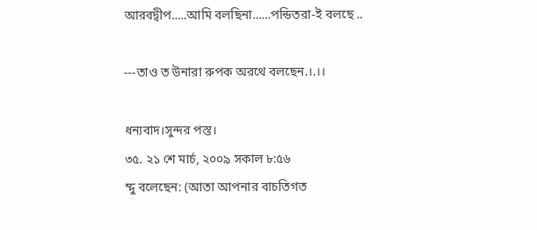আরবদ্বীপ.....আমি বলছিনা......পন্ডিতরা-ই বলছে ..

---তাও ত উনারা রুপক অরথে বলছেন.।.।।

ধন্যবাদ।সুন্দর পস্ত।
৩৫. ২১ শে মার্চ, ২০০৯ সকাল ৮:৫৬
ম্দু বলেছেন: (আতা আপনার বাচতিগত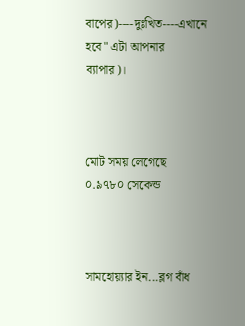বাপের)----দুঃখিত----এখানে হবে" এটা আপনার ব্যাপার)।



মোট সময় লেগেছে ০.৯৭৮০ সেকেন্ড



সামহোয়‍্যার ইন...ব্লগ বাঁধ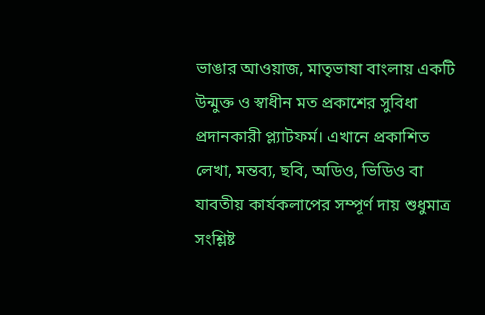ভাঙার আওয়াজ, মাতৃভাষা বাংলায় একটি উন্মুক্ত ও স্বাধীন মত প্রকাশের সুবিধা প্রদানকারী প্ল্যাটফর্ম। এখানে প্রকাশিত লেখা, মন্তব‍্য, ছবি, অডিও, ভিডিও বা যাবতীয় কার্যকলাপের সম্পূর্ণ দায় শুধুমাত্র সংশ্লিষ্ট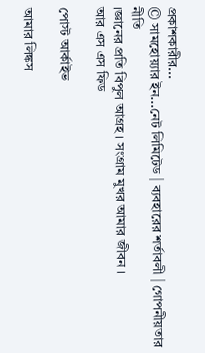প্রকাশকারীর...
© সামহোয়্যার ইন...নেট লিমিটেড | ব্যবহারের শর্তাবলী | গোপনীয়তার নীতি
।জ্ঞানের প্রতি বিপুল আগ্রহ । সংগ্রাম মুখর আমার জীবন ।
আর এস এস ফিড

পোস্ট আর্কাইভ

আমার লিঙ্কস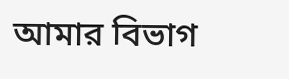আমার বিভাগ